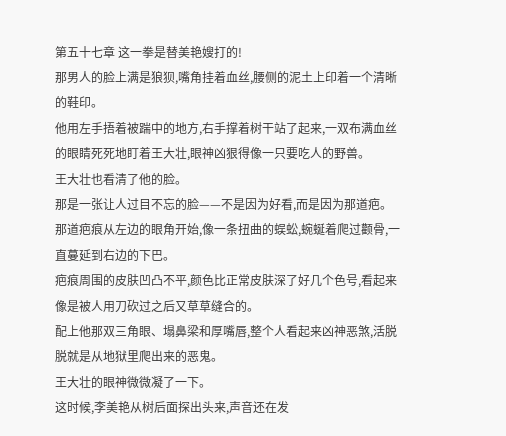第五十七章 这一拳是替美艳嫂打的!
那男人的脸上满是狼狈,嘴角挂着血丝,腰侧的泥土上印着一个清晰的鞋印。
他用左手捂着被踹中的地方,右手撑着树干站了起来,一双布满血丝的眼睛死死地盯着王大壮,眼神凶狠得像一只要吃人的野兽。
王大壮也看清了他的脸。
那是一张让人过目不忘的脸——不是因为好看,而是因为那道疤。
那道疤痕从左边的眼角开始,像一条扭曲的蜈蚣,蜿蜒着爬过颧骨,一直蔓延到右边的下巴。
疤痕周围的皮肤凹凸不平,颜色比正常皮肤深了好几个色号,看起来像是被人用刀砍过之后又草草缝合的。
配上他那双三角眼、塌鼻梁和厚嘴唇,整个人看起来凶神恶煞,活脱脱就是从地狱里爬出来的恶鬼。
王大壮的眼神微微凝了一下。
这时候,李美艳从树后面探出头来,声音还在发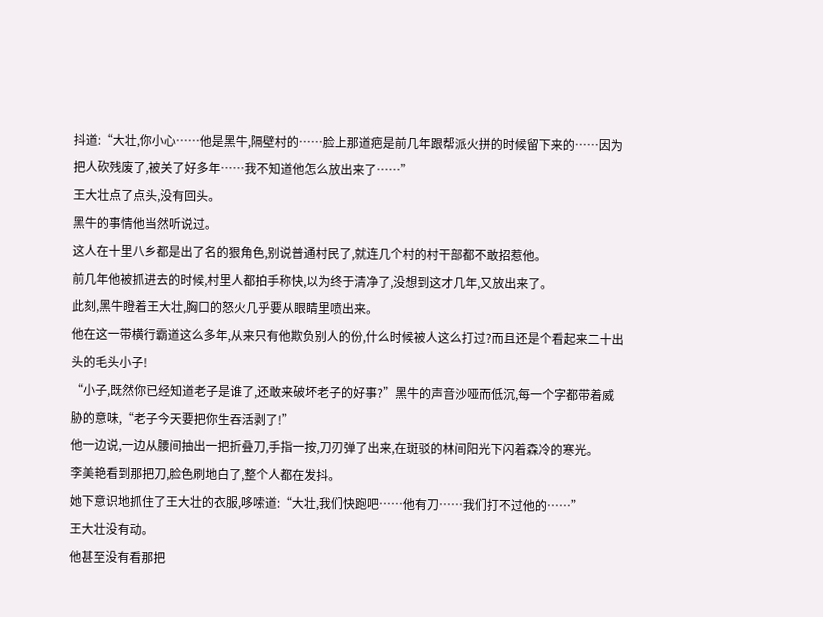抖道:“大壮,你小心……他是黑牛,隔壁村的……脸上那道疤是前几年跟帮派火拼的时候留下来的……因为把人砍残废了,被关了好多年……我不知道他怎么放出来了……”
王大壮点了点头,没有回头。
黑牛的事情他当然听说过。
这人在十里八乡都是出了名的狠角色,别说普通村民了,就连几个村的村干部都不敢招惹他。
前几年他被抓进去的时候,村里人都拍手称快,以为终于清净了,没想到这才几年,又放出来了。
此刻,黑牛瞪着王大壮,胸口的怒火几乎要从眼睛里喷出来。
他在这一带横行霸道这么多年,从来只有他欺负别人的份,什么时候被人这么打过?而且还是个看起来二十出头的毛头小子!
“小子,既然你已经知道老子是谁了,还敢来破坏老子的好事?”黑牛的声音沙哑而低沉,每一个字都带着威胁的意味,“老子今天要把你生吞活剥了!”
他一边说,一边从腰间抽出一把折叠刀,手指一按,刀刃弹了出来,在斑驳的林间阳光下闪着森冷的寒光。
李美艳看到那把刀,脸色刷地白了,整个人都在发抖。
她下意识地抓住了王大壮的衣服,哆嗦道:“大壮,我们快跑吧……他有刀……我们打不过他的……”
王大壮没有动。
他甚至没有看那把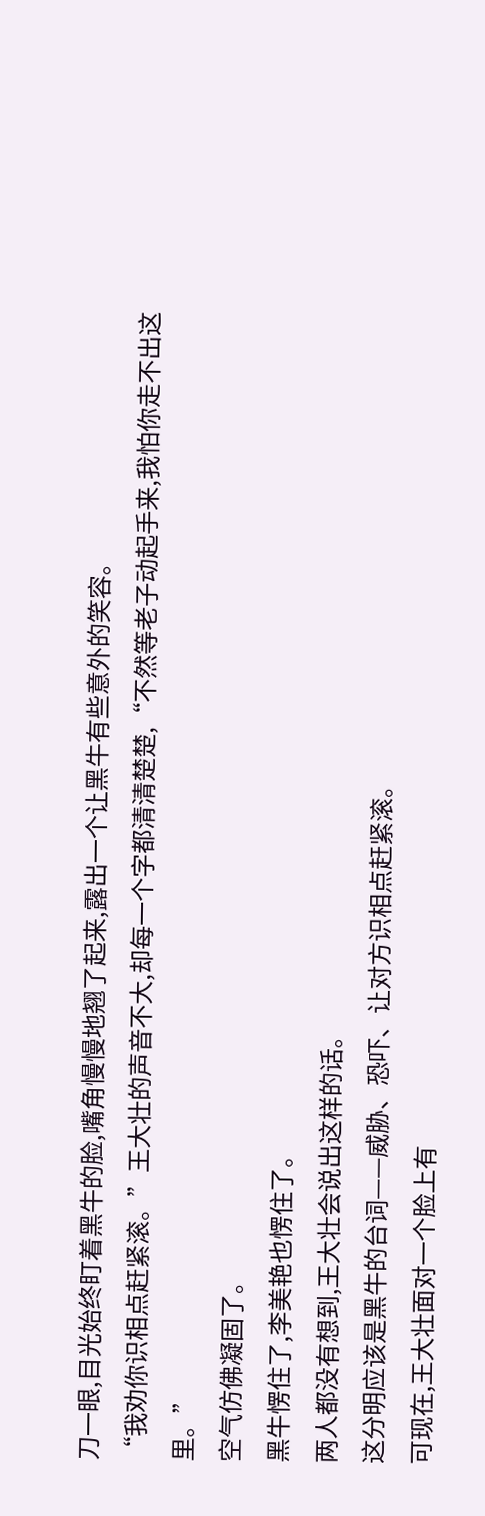刀一眼,目光始终盯着黑牛的脸,嘴角慢慢地翘了起来,露出一个让黑牛有些意外的笑容。
“我劝你识相点赶紧滚。”王大壮的声音不大,却每一个字都清清楚楚,“不然等老子动起手来,我怕你走不出这里。”
空气仿佛凝固了。
黑牛愣住了,李美艳也愣住了。
两人都没有想到,王大壮会说出这样的话。
这分明应该是黑牛的台词——威胁、恐吓、让对方识相点赶紧滚。
可现在,王大壮面对一个脸上有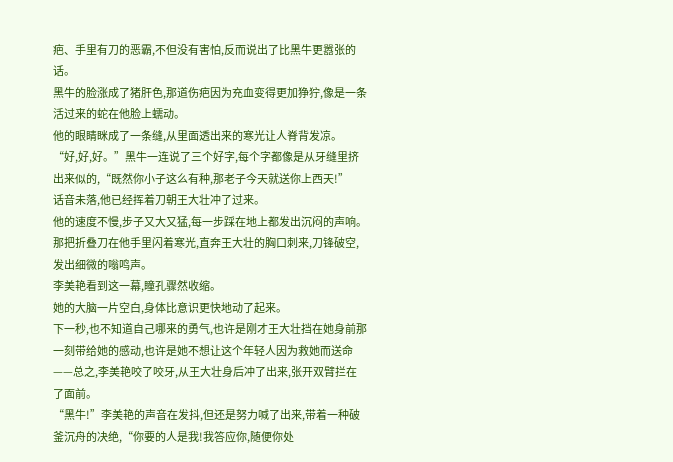疤、手里有刀的恶霸,不但没有害怕,反而说出了比黑牛更嚣张的话。
黑牛的脸涨成了猪肝色,那道伤疤因为充血变得更加狰狞,像是一条活过来的蛇在他脸上蠕动。
他的眼睛眯成了一条缝,从里面透出来的寒光让人脊背发凉。
“好,好,好。”黑牛一连说了三个好字,每个字都像是从牙缝里挤出来似的,“既然你小子这么有种,那老子今天就送你上西天!”
话音未落,他已经挥着刀朝王大壮冲了过来。
他的速度不慢,步子又大又猛,每一步踩在地上都发出沉闷的声响。
那把折叠刀在他手里闪着寒光,直奔王大壮的胸口刺来,刀锋破空,发出细微的嗡鸣声。
李美艳看到这一幕,瞳孔骤然收缩。
她的大脑一片空白,身体比意识更快地动了起来。
下一秒,也不知道自己哪来的勇气,也许是刚才王大壮挡在她身前那一刻带给她的感动,也许是她不想让这个年轻人因为救她而送命——总之,李美艳咬了咬牙,从王大壮身后冲了出来,张开双臂拦在了面前。
“黑牛!”李美艳的声音在发抖,但还是努力喊了出来,带着一种破釜沉舟的决绝,“你要的人是我!我答应你,随便你处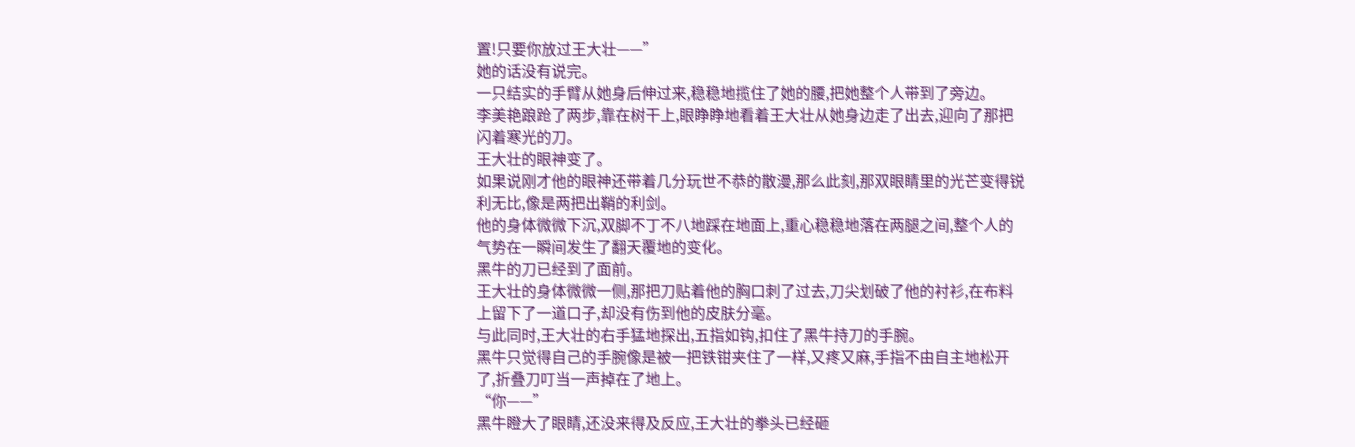置!只要你放过王大壮——”
她的话没有说完。
一只结实的手臂从她身后伸过来,稳稳地揽住了她的腰,把她整个人带到了旁边。
李美艳踉跄了两步,靠在树干上,眼睁睁地看着王大壮从她身边走了出去,迎向了那把闪着寒光的刀。
王大壮的眼神变了。
如果说刚才他的眼神还带着几分玩世不恭的散漫,那么此刻,那双眼睛里的光芒变得锐利无比,像是两把出鞘的利剑。
他的身体微微下沉,双脚不丁不八地踩在地面上,重心稳稳地落在两腿之间,整个人的气势在一瞬间发生了翻天覆地的变化。
黑牛的刀已经到了面前。
王大壮的身体微微一侧,那把刀贴着他的胸口刺了过去,刀尖划破了他的衬衫,在布料上留下了一道口子,却没有伤到他的皮肤分毫。
与此同时,王大壮的右手猛地探出,五指如钩,扣住了黑牛持刀的手腕。
黑牛只觉得自己的手腕像是被一把铁钳夹住了一样,又疼又麻,手指不由自主地松开了,折叠刀叮当一声掉在了地上。
“你——”
黑牛瞪大了眼睛,还没来得及反应,王大壮的拳头已经砸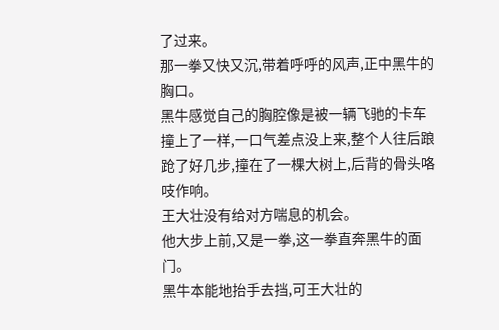了过来。
那一拳又快又沉,带着呼呼的风声,正中黑牛的胸口。
黑牛感觉自己的胸腔像是被一辆飞驰的卡车撞上了一样,一口气差点没上来,整个人往后踉跄了好几步,撞在了一棵大树上,后背的骨头咯吱作响。
王大壮没有给对方喘息的机会。
他大步上前,又是一拳,这一拳直奔黑牛的面门。
黑牛本能地抬手去挡,可王大壮的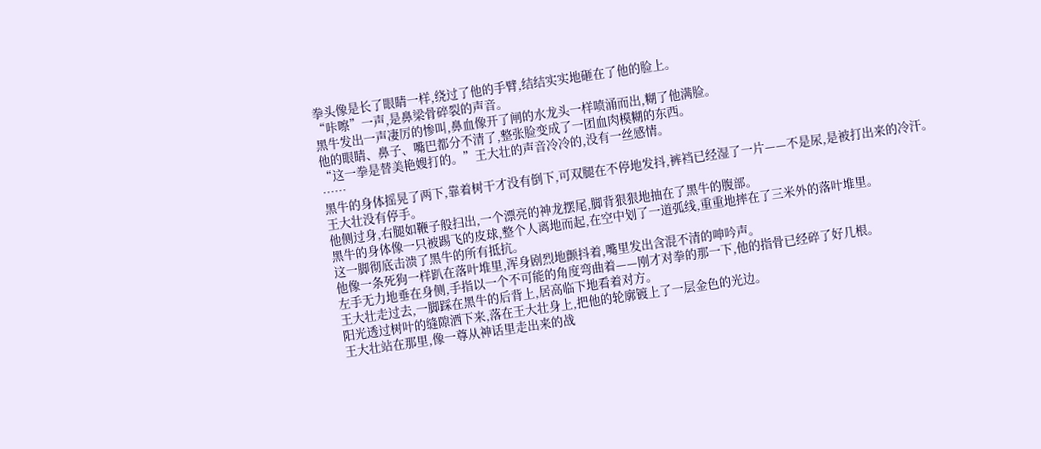拳头像是长了眼睛一样,绕过了他的手臂,结结实实地砸在了他的脸上。
“咔嚓”一声,是鼻梁骨碎裂的声音。
黑牛发出一声凄厉的惨叫,鼻血像开了闸的水龙头一样喷涌而出,糊了他满脸。
他的眼睛、鼻子、嘴巴都分不清了,整张脸变成了一团血肉模糊的东西。
“这一拳是替美艳嫂打的。”王大壮的声音冷冷的,没有一丝感情。
……
黑牛的身体摇晃了两下,靠着树干才没有倒下,可双腿在不停地发抖,裤裆已经湿了一片——不是尿,是被打出来的冷汗。
王大壮没有停手。
他侧过身,右腿如鞭子般扫出,一个漂亮的神龙摆尾,脚背狠狠地抽在了黑牛的腹部。
黑牛的身体像一只被踢飞的皮球,整个人离地而起,在空中划了一道弧线,重重地摔在了三米外的落叶堆里。
这一脚彻底击溃了黑牛的所有抵抗。
他像一条死狗一样趴在落叶堆里,浑身剧烈地颤抖着,嘴里发出含混不清的呻吟声。
左手无力地垂在身侧,手指以一个不可能的角度弯曲着——刚才对拳的那一下,他的指骨已经碎了好几根。
王大壮走过去,一脚踩在黑牛的后背上,居高临下地看着对方。
阳光透过树叶的缝隙洒下来,落在王大壮身上,把他的轮廓镀上了一层金色的光边。
王大壮站在那里,像一尊从神话里走出来的战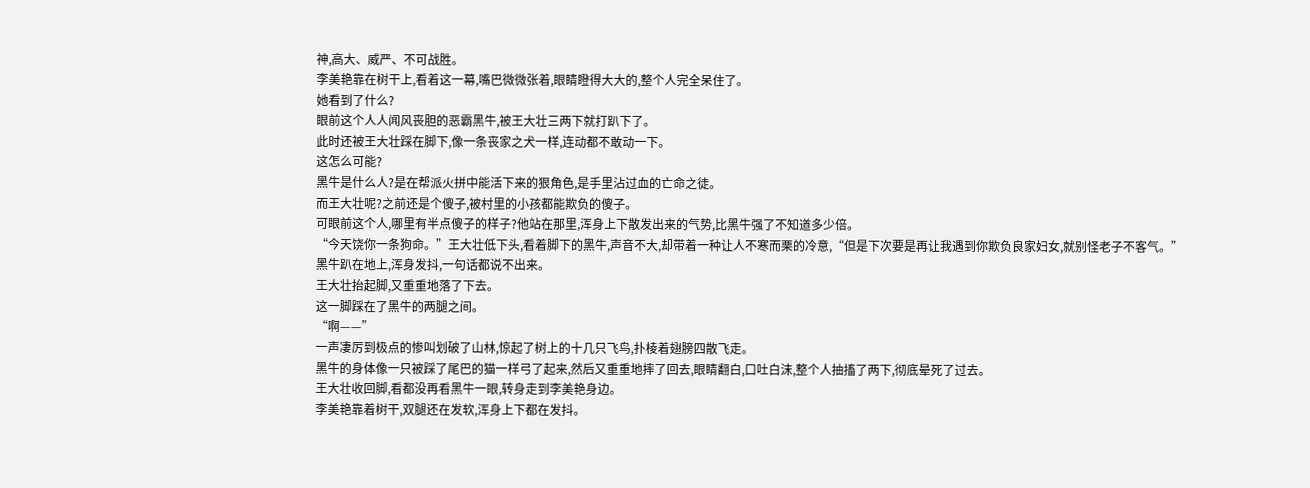神,高大、威严、不可战胜。
李美艳靠在树干上,看着这一幕,嘴巴微微张着,眼睛瞪得大大的,整个人完全呆住了。
她看到了什么?
眼前这个人人闻风丧胆的恶霸黑牛,被王大壮三两下就打趴下了。
此时还被王大壮踩在脚下,像一条丧家之犬一样,连动都不敢动一下。
这怎么可能?
黑牛是什么人?是在帮派火拼中能活下来的狠角色,是手里沾过血的亡命之徒。
而王大壮呢?之前还是个傻子,被村里的小孩都能欺负的傻子。
可眼前这个人,哪里有半点傻子的样子?他站在那里,浑身上下散发出来的气势,比黑牛强了不知道多少倍。
“今天饶你一条狗命。”王大壮低下头,看着脚下的黑牛,声音不大,却带着一种让人不寒而栗的冷意,“但是下次要是再让我遇到你欺负良家妇女,就别怪老子不客气。”
黑牛趴在地上,浑身发抖,一句话都说不出来。
王大壮抬起脚,又重重地落了下去。
这一脚踩在了黑牛的两腿之间。
“啊——”
一声凄厉到极点的惨叫划破了山林,惊起了树上的十几只飞鸟,扑棱着翅膀四散飞走。
黑牛的身体像一只被踩了尾巴的猫一样弓了起来,然后又重重地摔了回去,眼睛翻白,口吐白沫,整个人抽搐了两下,彻底晕死了过去。
王大壮收回脚,看都没再看黑牛一眼,转身走到李美艳身边。
李美艳靠着树干,双腿还在发软,浑身上下都在发抖。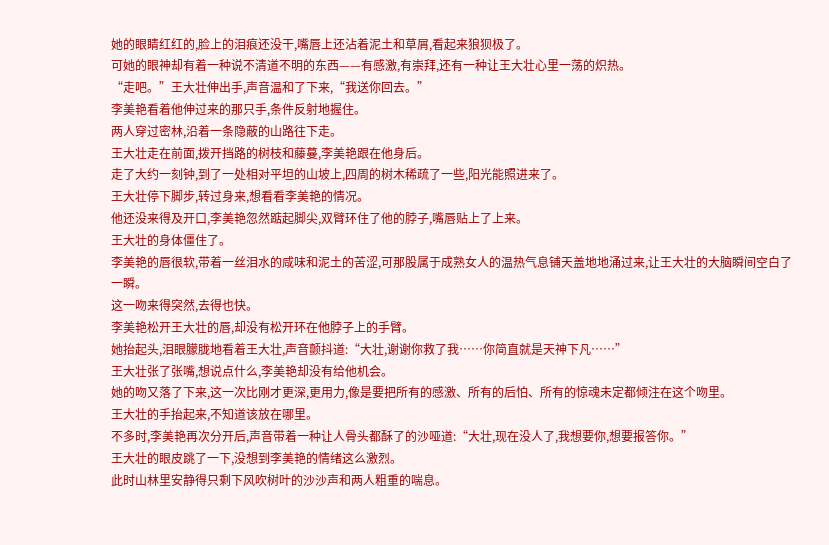她的眼睛红红的,脸上的泪痕还没干,嘴唇上还沾着泥土和草屑,看起来狼狈极了。
可她的眼神却有着一种说不清道不明的东西——有感激,有崇拜,还有一种让王大壮心里一荡的炽热。
“走吧。”王大壮伸出手,声音温和了下来,“我送你回去。”
李美艳看着他伸过来的那只手,条件反射地握住。
两人穿过密林,沿着一条隐蔽的山路往下走。
王大壮走在前面,拨开挡路的树枝和藤蔓,李美艳跟在他身后。
走了大约一刻钟,到了一处相对平坦的山坡上,四周的树木稀疏了一些,阳光能照进来了。
王大壮停下脚步,转过身来,想看看李美艳的情况。
他还没来得及开口,李美艳忽然踮起脚尖,双臂环住了他的脖子,嘴唇贴上了上来。
王大壮的身体僵住了。
李美艳的唇很软,带着一丝泪水的咸味和泥土的苦涩,可那股属于成熟女人的温热气息铺天盖地地涌过来,让王大壮的大脑瞬间空白了一瞬。
这一吻来得突然,去得也快。
李美艳松开王大壮的唇,却没有松开环在他脖子上的手臂。
她抬起头,泪眼朦胧地看着王大壮,声音颤抖道:“大壮,谢谢你救了我……你简直就是天神下凡……”
王大壮张了张嘴,想说点什么,李美艳却没有给他机会。
她的吻又落了下来,这一次比刚才更深,更用力,像是要把所有的感激、所有的后怕、所有的惊魂未定都倾注在这个吻里。
王大壮的手抬起来,不知道该放在哪里。
不多时,李美艳再次分开后,声音带着一种让人骨头都酥了的沙哑道:“大壮,现在没人了,我想要你,想要报答你。”
王大壮的眼皮跳了一下,没想到李美艳的情绪这么激烈。
此时山林里安静得只剩下风吹树叶的沙沙声和两人粗重的喘息。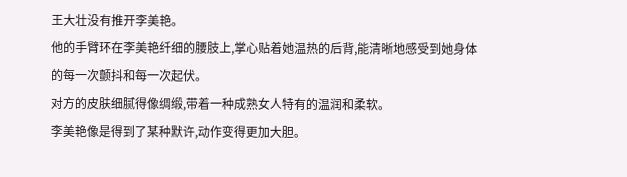王大壮没有推开李美艳。
他的手臂环在李美艳纤细的腰肢上,掌心贴着她温热的后背,能清晰地感受到她身体的每一次颤抖和每一次起伏。
对方的皮肤细腻得像绸缎,带着一种成熟女人特有的温润和柔软。
李美艳像是得到了某种默许,动作变得更加大胆。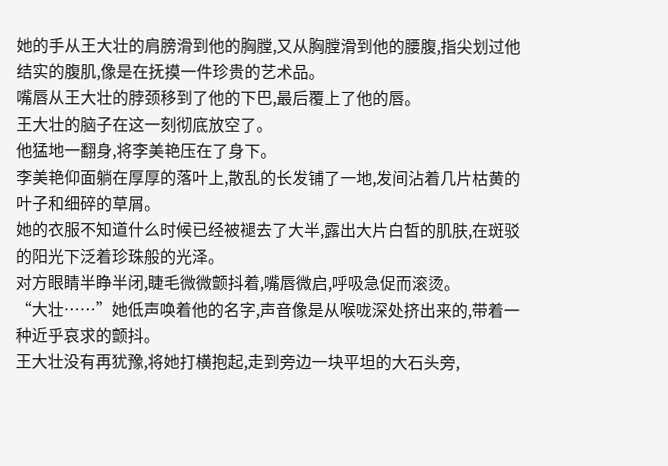她的手从王大壮的肩膀滑到他的胸膛,又从胸膛滑到他的腰腹,指尖划过他结实的腹肌,像是在抚摸一件珍贵的艺术品。
嘴唇从王大壮的脖颈移到了他的下巴,最后覆上了他的唇。
王大壮的脑子在这一刻彻底放空了。
他猛地一翻身,将李美艳压在了身下。
李美艳仰面躺在厚厚的落叶上,散乱的长发铺了一地,发间沾着几片枯黄的叶子和细碎的草屑。
她的衣服不知道什么时候已经被褪去了大半,露出大片白皙的肌肤,在斑驳的阳光下泛着珍珠般的光泽。
对方眼睛半睁半闭,睫毛微微颤抖着,嘴唇微启,呼吸急促而滚烫。
“大壮……”她低声唤着他的名字,声音像是从喉咙深处挤出来的,带着一种近乎哀求的颤抖。
王大壮没有再犹豫,将她打横抱起,走到旁边一块平坦的大石头旁,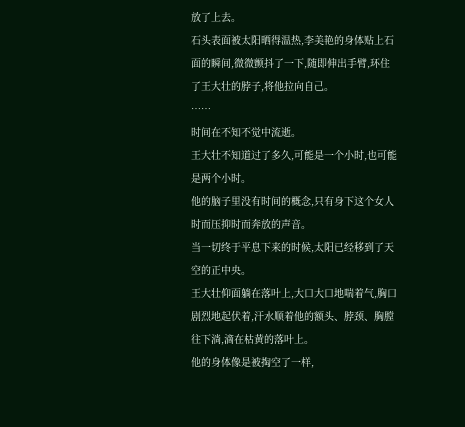放了上去。
石头表面被太阳晒得温热,李美艳的身体贴上石面的瞬间,微微颤抖了一下,随即伸出手臂,环住了王大壮的脖子,将他拉向自己。
……
时间在不知不觉中流逝。
王大壮不知道过了多久,可能是一个小时,也可能是两个小时。
他的脑子里没有时间的概念,只有身下这个女人时而压抑时而奔放的声音。
当一切终于平息下来的时候,太阳已经移到了天空的正中央。
王大壮仰面躺在落叶上,大口大口地喘着气,胸口剧烈地起伏着,汗水顺着他的额头、脖颈、胸膛往下淌,滴在枯黄的落叶上。
他的身体像是被掏空了一样,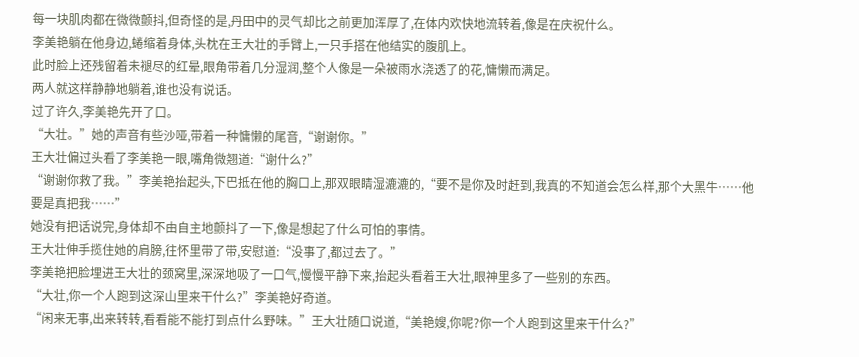每一块肌肉都在微微颤抖,但奇怪的是,丹田中的灵气却比之前更加浑厚了,在体内欢快地流转着,像是在庆祝什么。
李美艳躺在他身边,蜷缩着身体,头枕在王大壮的手臂上,一只手搭在他结实的腹肌上。
此时脸上还残留着未褪尽的红晕,眼角带着几分湿润,整个人像是一朵被雨水浇透了的花,慵懒而满足。
两人就这样静静地躺着,谁也没有说话。
过了许久,李美艳先开了口。
“大壮。”她的声音有些沙哑,带着一种慵懒的尾音,“谢谢你。”
王大壮偏过头看了李美艳一眼,嘴角微翘道:“谢什么?”
“谢谢你救了我。”李美艳抬起头,下巴抵在他的胸口上,那双眼睛湿漉漉的,“要不是你及时赶到,我真的不知道会怎么样,那个大黑牛……他要是真把我……”
她没有把话说完,身体却不由自主地颤抖了一下,像是想起了什么可怕的事情。
王大壮伸手揽住她的肩膀,往怀里带了带,安慰道:“没事了,都过去了。”
李美艳把脸埋进王大壮的颈窝里,深深地吸了一口气,慢慢平静下来,抬起头看着王大壮,眼神里多了一些别的东西。
“大壮,你一个人跑到这深山里来干什么?”李美艳好奇道。
“闲来无事,出来转转,看看能不能打到点什么野味。”王大壮随口说道,“美艳嫂,你呢?你一个人跑到这里来干什么?”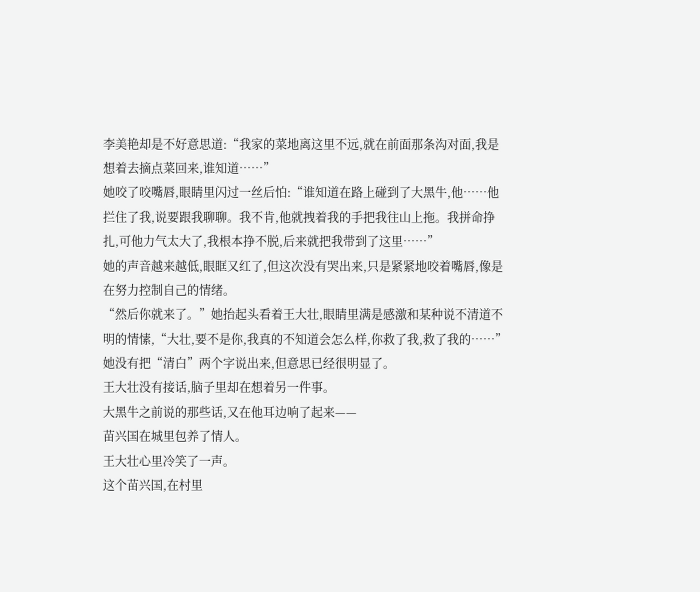李美艳却是不好意思道:“我家的菜地离这里不远,就在前面那条沟对面,我是想着去摘点菜回来,谁知道……”
她咬了咬嘴唇,眼睛里闪过一丝后怕:“谁知道在路上碰到了大黑牛,他……他拦住了我,说要跟我聊聊。我不肯,他就拽着我的手把我往山上拖。我拼命挣扎,可他力气太大了,我根本挣不脱,后来就把我带到了这里……”
她的声音越来越低,眼眶又红了,但这次没有哭出来,只是紧紧地咬着嘴唇,像是在努力控制自己的情绪。
“然后你就来了。”她抬起头看着王大壮,眼睛里满是感激和某种说不清道不明的情愫,“大壮,要不是你,我真的不知道会怎么样,你救了我,救了我的……”
她没有把“清白”两个字说出来,但意思已经很明显了。
王大壮没有接话,脑子里却在想着另一件事。
大黑牛之前说的那些话,又在他耳边响了起来——
苗兴国在城里包养了情人。
王大壮心里冷笑了一声。
这个苗兴国,在村里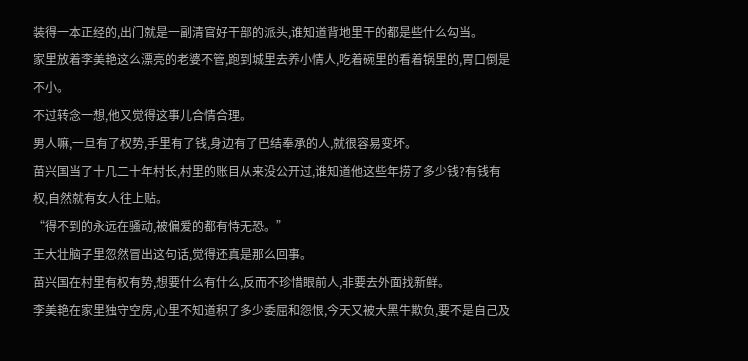装得一本正经的,出门就是一副清官好干部的派头,谁知道背地里干的都是些什么勾当。
家里放着李美艳这么漂亮的老婆不管,跑到城里去养小情人,吃着碗里的看着锅里的,胃口倒是不小。
不过转念一想,他又觉得这事儿合情合理。
男人嘛,一旦有了权势,手里有了钱,身边有了巴结奉承的人,就很容易变坏。
苗兴国当了十几二十年村长,村里的账目从来没公开过,谁知道他这些年捞了多少钱?有钱有权,自然就有女人往上贴。
“得不到的永远在骚动,被偏爱的都有恃无恐。”
王大壮脑子里忽然冒出这句话,觉得还真是那么回事。
苗兴国在村里有权有势,想要什么有什么,反而不珍惜眼前人,非要去外面找新鲜。
李美艳在家里独守空房,心里不知道积了多少委屈和怨恨,今天又被大黑牛欺负,要不是自己及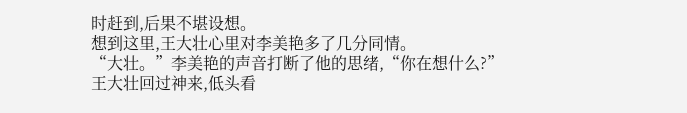时赶到,后果不堪设想。
想到这里,王大壮心里对李美艳多了几分同情。
“大壮。”李美艳的声音打断了他的思绪,“你在想什么?”
王大壮回过神来,低头看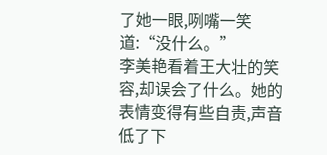了她一眼,咧嘴一笑道:“没什么。”
李美艳看着王大壮的笑容,却误会了什么。她的表情变得有些自责,声音低了下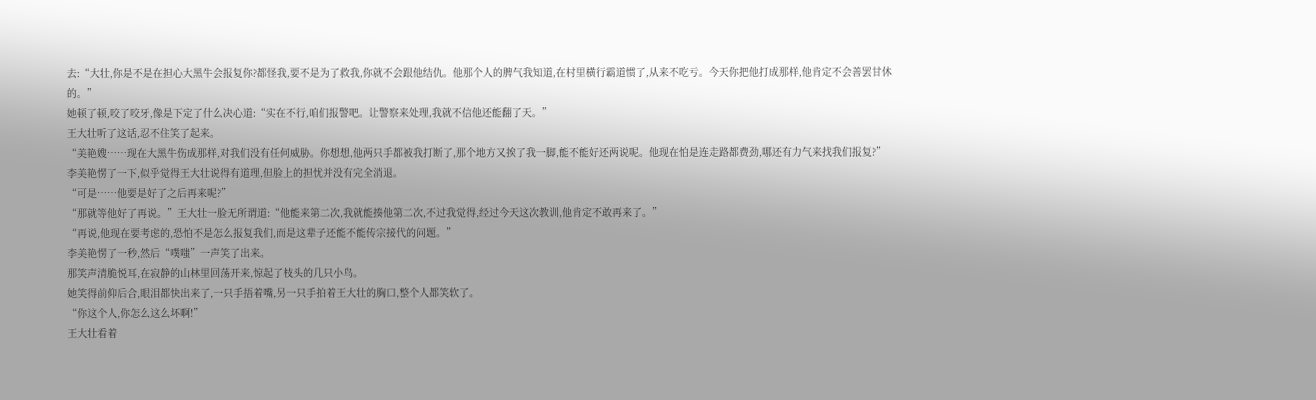去:“大壮,你是不是在担心大黑牛会报复你?都怪我,要不是为了救我,你就不会跟他结仇。他那个人的脾气我知道,在村里横行霸道惯了,从来不吃亏。今天你把他打成那样,他肯定不会善罢甘休的。”
她顿了顿,咬了咬牙,像是下定了什么决心道:“实在不行,咱们报警吧。让警察来处理,我就不信他还能翻了天。”
王大壮听了这话,忍不住笑了起来。
“美艳嫂……现在大黑牛伤成那样,对我们没有任何威胁。你想想,他两只手都被我打断了,那个地方又挨了我一脚,能不能好还两说呢。他现在怕是连走路都费劲,哪还有力气来找我们报复?”
李美艳愣了一下,似乎觉得王大壮说得有道理,但脸上的担忧并没有完全消退。
“可是……他要是好了之后再来呢?”
“那就等他好了再说。”王大壮一脸无所谓道:“他能来第二次,我就能揍他第二次,不过我觉得,经过今天这次教训,他肯定不敢再来了。”
“再说,他现在要考虑的,恐怕不是怎么报复我们,而是这辈子还能不能传宗接代的问题。”
李美艳愣了一秒,然后“噗嗤”一声笑了出来。
那笑声清脆悦耳,在寂静的山林里回荡开来,惊起了枝头的几只小鸟。
她笑得前仰后合,眼泪都快出来了,一只手捂着嘴,另一只手拍着王大壮的胸口,整个人都笑软了。
“你这个人,你怎么这么坏啊!”
王大壮看着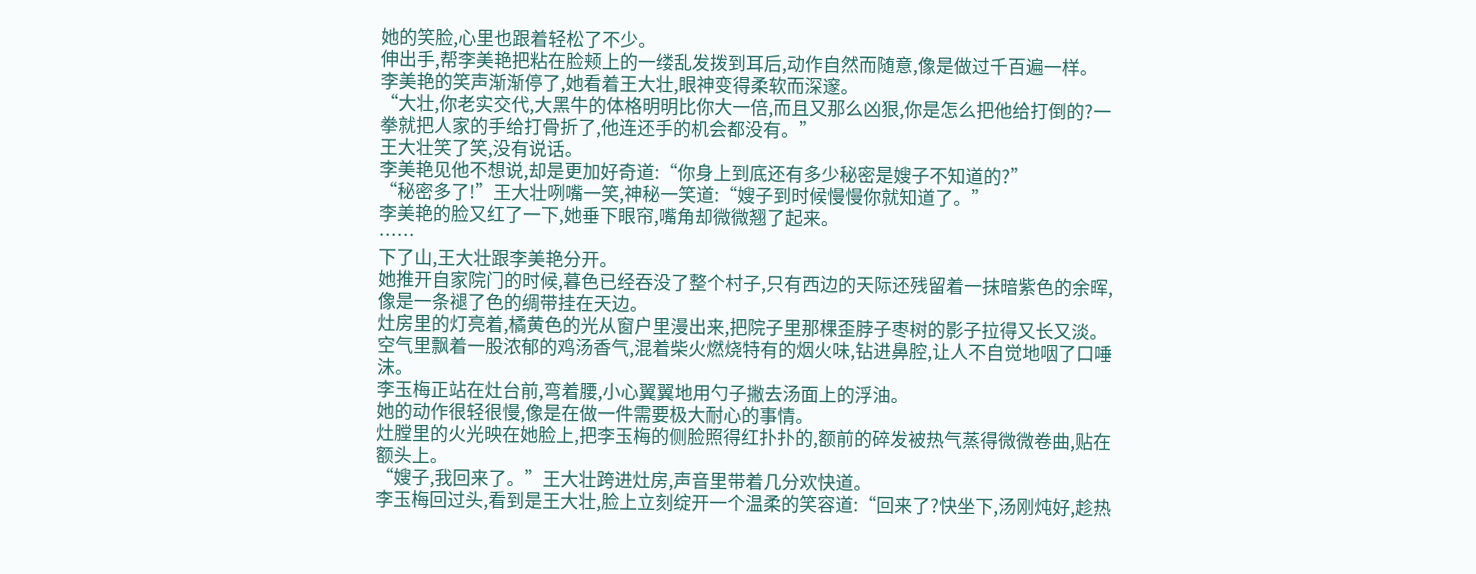她的笑脸,心里也跟着轻松了不少。
伸出手,帮李美艳把粘在脸颊上的一缕乱发拨到耳后,动作自然而随意,像是做过千百遍一样。
李美艳的笑声渐渐停了,她看着王大壮,眼神变得柔软而深邃。
“大壮,你老实交代,大黑牛的体格明明比你大一倍,而且又那么凶狠,你是怎么把他给打倒的?一拳就把人家的手给打骨折了,他连还手的机会都没有。”
王大壮笑了笑,没有说话。
李美艳见他不想说,却是更加好奇道:“你身上到底还有多少秘密是嫂子不知道的?”
“秘密多了!”王大壮咧嘴一笑,神秘一笑道:“嫂子到时候慢慢你就知道了。”
李美艳的脸又红了一下,她垂下眼帘,嘴角却微微翘了起来。
……
下了山,王大壮跟李美艳分开。
她推开自家院门的时候,暮色已经吞没了整个村子,只有西边的天际还残留着一抹暗紫色的余晖,像是一条褪了色的绸带挂在天边。
灶房里的灯亮着,橘黄色的光从窗户里漫出来,把院子里那棵歪脖子枣树的影子拉得又长又淡。
空气里飘着一股浓郁的鸡汤香气,混着柴火燃烧特有的烟火味,钻进鼻腔,让人不自觉地咽了口唾沫。
李玉梅正站在灶台前,弯着腰,小心翼翼地用勺子撇去汤面上的浮油。
她的动作很轻很慢,像是在做一件需要极大耐心的事情。
灶膛里的火光映在她脸上,把李玉梅的侧脸照得红扑扑的,额前的碎发被热气蒸得微微卷曲,贴在额头上。
“嫂子,我回来了。”王大壮跨进灶房,声音里带着几分欢快道。
李玉梅回过头,看到是王大壮,脸上立刻绽开一个温柔的笑容道:“回来了?快坐下,汤刚炖好,趁热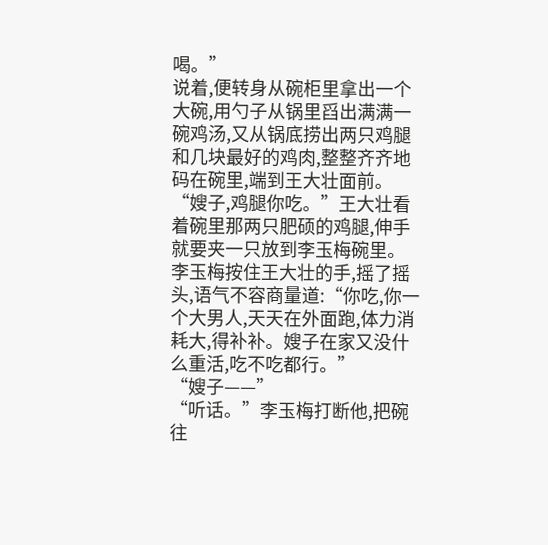喝。”
说着,便转身从碗柜里拿出一个大碗,用勺子从锅里舀出满满一碗鸡汤,又从锅底捞出两只鸡腿和几块最好的鸡肉,整整齐齐地码在碗里,端到王大壮面前。
“嫂子,鸡腿你吃。”王大壮看着碗里那两只肥硕的鸡腿,伸手就要夹一只放到李玉梅碗里。
李玉梅按住王大壮的手,摇了摇头,语气不容商量道:“你吃,你一个大男人,天天在外面跑,体力消耗大,得补补。嫂子在家又没什么重活,吃不吃都行。”
“嫂子——”
“听话。”李玉梅打断他,把碗往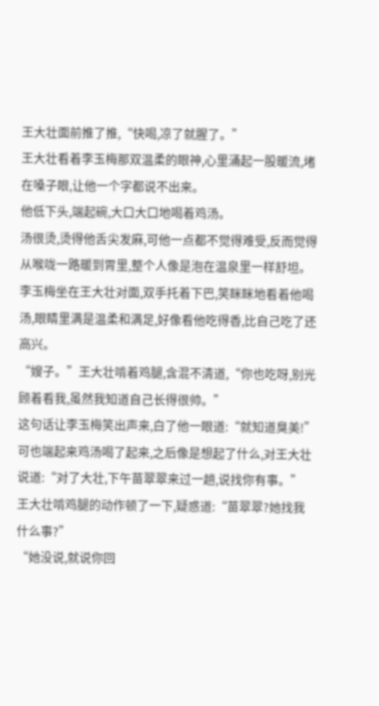王大壮面前推了推,“快喝,凉了就腥了。”
王大壮看着李玉梅那双温柔的眼神,心里涌起一股暖流,堵在嗓子眼,让他一个字都说不出来。
他低下头,端起碗,大口大口地喝着鸡汤。
汤很烫,烫得他舌尖发麻,可他一点都不觉得难受,反而觉得从喉咙一路暖到胃里,整个人像是泡在温泉里一样舒坦。
李玉梅坐在王大壮对面,双手托着下巴,笑眯眯地看着他喝汤,眼睛里满是温柔和满足,好像看他吃得香,比自己吃了还高兴。
“嫂子。”王大壮啃着鸡腿,含混不清道,“你也吃呀,别光顾着看我,虽然我知道自己长得很帅。”
这句话让李玉梅笑出声来,白了他一眼道:“就知道臭美!”
可也端起来鸡汤喝了起来,之后像是想起了什么,对王大壮说道:“对了大壮,下午苗翠翠来过一趟,说找你有事。”
王大壮啃鸡腿的动作顿了一下,疑惑道:“苗翠翠?她找我什么事?”
“她没说,就说你回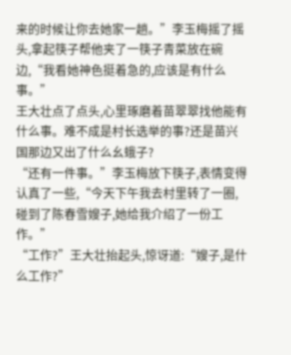来的时候让你去她家一趟。”李玉梅摇了摇头,拿起筷子帮他夹了一筷子青菜放在碗边,“我看她神色挺着急的,应该是有什么事。”
王大壮点了点头,心里琢磨着苗翠翠找他能有什么事。难不成是村长选举的事?还是苗兴国那边又出了什么幺蛾子?
“还有一件事。”李玉梅放下筷子,表情变得认真了一些,“今天下午我去村里转了一圈,碰到了陈春雪嫂子,她给我介绍了一份工作。”
“工作?”王大壮抬起头,惊讶道:“嫂子,是什么工作?”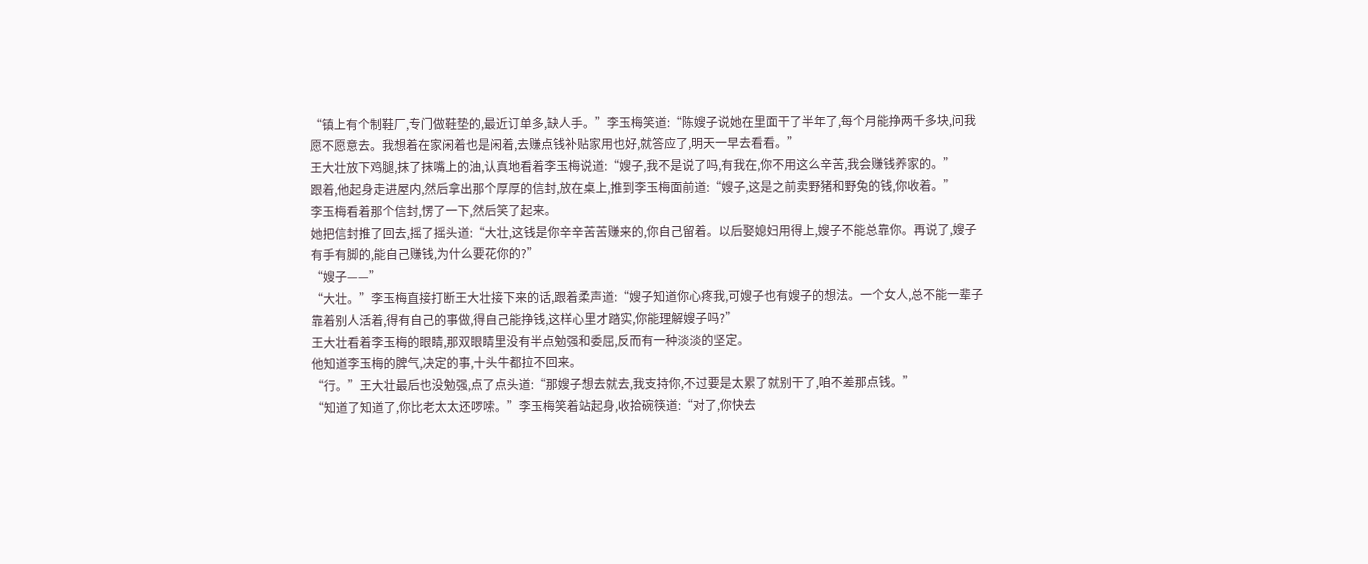“镇上有个制鞋厂,专门做鞋垫的,最近订单多,缺人手。”李玉梅笑道:“陈嫂子说她在里面干了半年了,每个月能挣两千多块,问我愿不愿意去。我想着在家闲着也是闲着,去赚点钱补贴家用也好,就答应了,明天一早去看看。”
王大壮放下鸡腿,抹了抹嘴上的油,认真地看着李玉梅说道:“嫂子,我不是说了吗,有我在,你不用这么辛苦,我会赚钱养家的。”
跟着,他起身走进屋内,然后拿出那个厚厚的信封,放在桌上,推到李玉梅面前道:“嫂子,这是之前卖野猪和野兔的钱,你收着。”
李玉梅看着那个信封,愣了一下,然后笑了起来。
她把信封推了回去,摇了摇头道:“大壮,这钱是你辛辛苦苦赚来的,你自己留着。以后娶媳妇用得上,嫂子不能总靠你。再说了,嫂子有手有脚的,能自己赚钱,为什么要花你的?”
“嫂子——”
“大壮。”李玉梅直接打断王大壮接下来的话,跟着柔声道:“嫂子知道你心疼我,可嫂子也有嫂子的想法。一个女人,总不能一辈子靠着别人活着,得有自己的事做,得自己能挣钱,这样心里才踏实,你能理解嫂子吗?”
王大壮看着李玉梅的眼睛,那双眼睛里没有半点勉强和委屈,反而有一种淡淡的坚定。
他知道李玉梅的脾气,决定的事,十头牛都拉不回来。
“行。”王大壮最后也没勉强,点了点头道:“那嫂子想去就去,我支持你,不过要是太累了就别干了,咱不差那点钱。”
“知道了知道了,你比老太太还啰嗦。”李玉梅笑着站起身,收拾碗筷道:“对了,你快去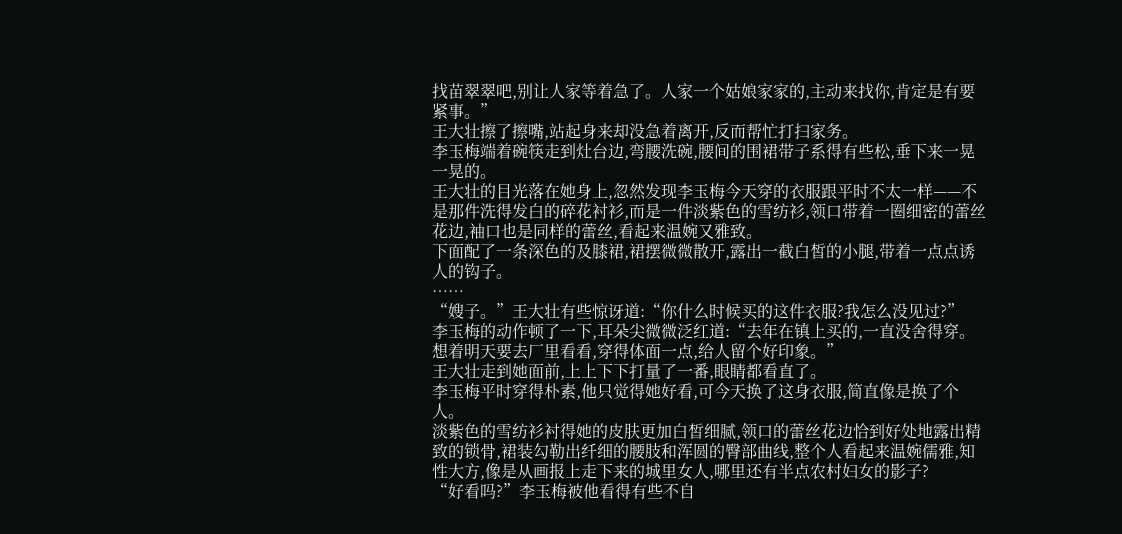找苗翠翠吧,别让人家等着急了。人家一个姑娘家家的,主动来找你,肯定是有要紧事。”
王大壮擦了擦嘴,站起身来却没急着离开,反而帮忙打扫家务。
李玉梅端着碗筷走到灶台边,弯腰洗碗,腰间的围裙带子系得有些松,垂下来一晃一晃的。
王大壮的目光落在她身上,忽然发现李玉梅今天穿的衣服跟平时不太一样——不是那件洗得发白的碎花衬衫,而是一件淡紫色的雪纺衫,领口带着一圈细密的蕾丝花边,袖口也是同样的蕾丝,看起来温婉又雅致。
下面配了一条深色的及膝裙,裙摆微微散开,露出一截白皙的小腿,带着一点点诱人的钩子。
……
“嫂子。”王大壮有些惊讶道:“你什么时候买的这件衣服?我怎么没见过?”
李玉梅的动作顿了一下,耳朵尖微微泛红道:“去年在镇上买的,一直没舍得穿。想着明天要去厂里看看,穿得体面一点,给人留个好印象。”
王大壮走到她面前,上上下下打量了一番,眼睛都看直了。
李玉梅平时穿得朴素,他只觉得她好看,可今天换了这身衣服,简直像是换了个人。
淡紫色的雪纺衫衬得她的皮肤更加白皙细腻,领口的蕾丝花边恰到好处地露出精致的锁骨,裙装勾勒出纤细的腰肢和浑圆的臀部曲线,整个人看起来温婉儒雅,知性大方,像是从画报上走下来的城里女人,哪里还有半点农村妇女的影子?
“好看吗?”李玉梅被他看得有些不自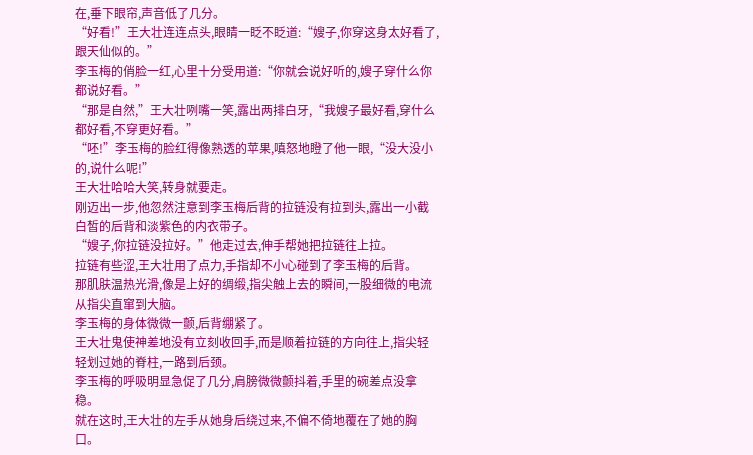在,垂下眼帘,声音低了几分。
“好看!”王大壮连连点头,眼睛一眨不眨道:“嫂子,你穿这身太好看了,跟天仙似的。”
李玉梅的俏脸一红,心里十分受用道:“你就会说好听的,嫂子穿什么你都说好看。”
“那是自然,”王大壮咧嘴一笑,露出两排白牙,“我嫂子最好看,穿什么都好看,不穿更好看。”
“呸!”李玉梅的脸红得像熟透的苹果,嗔怒地瞪了他一眼,“没大没小的,说什么呢!”
王大壮哈哈大笑,转身就要走。
刚迈出一步,他忽然注意到李玉梅后背的拉链没有拉到头,露出一小截白皙的后背和淡紫色的内衣带子。
“嫂子,你拉链没拉好。”他走过去,伸手帮她把拉链往上拉。
拉链有些涩,王大壮用了点力,手指却不小心碰到了李玉梅的后背。
那肌肤温热光滑,像是上好的绸缎,指尖触上去的瞬间,一股细微的电流从指尖直窜到大脑。
李玉梅的身体微微一颤,后背绷紧了。
王大壮鬼使神差地没有立刻收回手,而是顺着拉链的方向往上,指尖轻轻划过她的脊柱,一路到后颈。
李玉梅的呼吸明显急促了几分,肩膀微微颤抖着,手里的碗差点没拿稳。
就在这时,王大壮的左手从她身后绕过来,不偏不倚地覆在了她的胸口。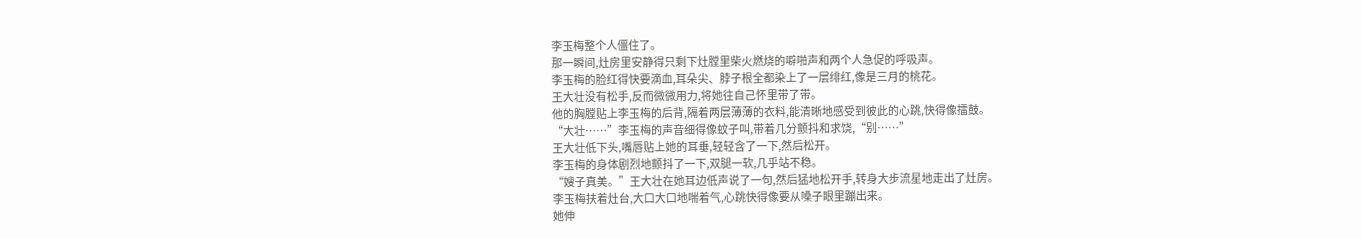李玉梅整个人僵住了。
那一瞬间,灶房里安静得只剩下灶膛里柴火燃烧的噼啪声和两个人急促的呼吸声。
李玉梅的脸红得快要滴血,耳朵尖、脖子根全都染上了一层绯红,像是三月的桃花。
王大壮没有松手,反而微微用力,将她往自己怀里带了带。
他的胸膛贴上李玉梅的后背,隔着两层薄薄的衣料,能清晰地感受到彼此的心跳,快得像擂鼓。
“大壮……”李玉梅的声音细得像蚊子叫,带着几分颤抖和求饶,“别……”
王大壮低下头,嘴唇贴上她的耳垂,轻轻含了一下,然后松开。
李玉梅的身体剧烈地颤抖了一下,双腿一软,几乎站不稳。
“嫂子真美。”王大壮在她耳边低声说了一句,然后猛地松开手,转身大步流星地走出了灶房。
李玉梅扶着灶台,大口大口地喘着气,心跳快得像要从嗓子眼里蹦出来。
她伸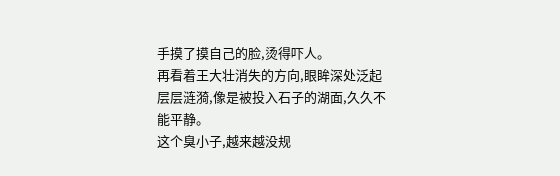手摸了摸自己的脸,烫得吓人。
再看着王大壮消失的方向,眼眸深处泛起层层涟漪,像是被投入石子的湖面,久久不能平静。
这个臭小子,越来越没规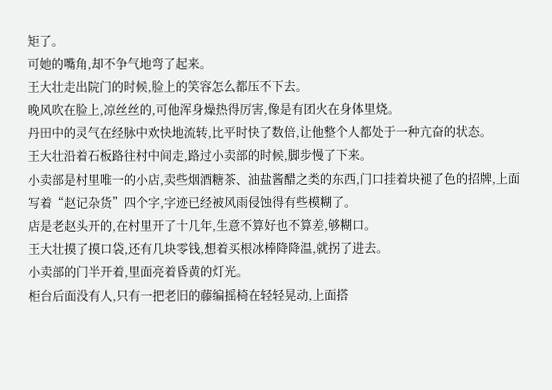矩了。
可她的嘴角,却不争气地弯了起来。
王大壮走出院门的时候,脸上的笑容怎么都压不下去。
晚风吹在脸上,凉丝丝的,可他浑身燥热得厉害,像是有团火在身体里烧。
丹田中的灵气在经脉中欢快地流转,比平时快了数倍,让他整个人都处于一种亢奋的状态。
王大壮沿着石板路往村中间走,路过小卖部的时候,脚步慢了下来。
小卖部是村里唯一的小店,卖些烟酒糖茶、油盐酱醋之类的东西,门口挂着块褪了色的招牌,上面写着“赵记杂货”四个字,字迹已经被风雨侵蚀得有些模糊了。
店是老赵头开的,在村里开了十几年,生意不算好也不算差,够糊口。
王大壮摸了摸口袋,还有几块零钱,想着买根冰棒降降温,就拐了进去。
小卖部的门半开着,里面亮着昏黄的灯光。
柜台后面没有人,只有一把老旧的藤编摇椅在轻轻晃动,上面搭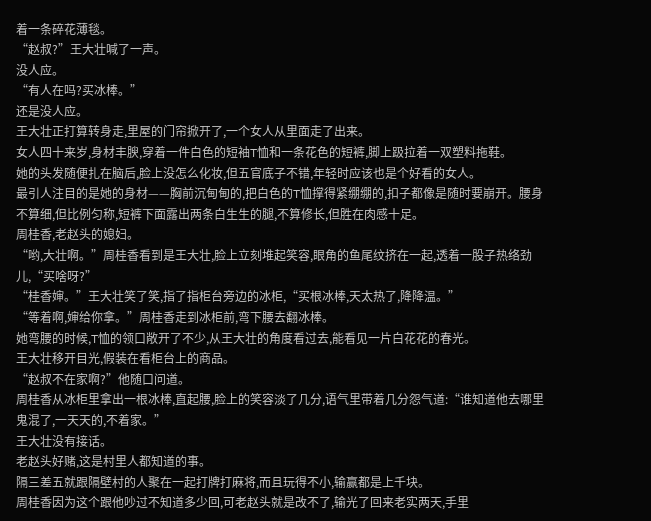着一条碎花薄毯。
“赵叔?”王大壮喊了一声。
没人应。
“有人在吗?买冰棒。”
还是没人应。
王大壮正打算转身走,里屋的门帘掀开了,一个女人从里面走了出来。
女人四十来岁,身材丰腴,穿着一件白色的短袖T恤和一条花色的短裤,脚上趿拉着一双塑料拖鞋。
她的头发随便扎在脑后,脸上没怎么化妆,但五官底子不错,年轻时应该也是个好看的女人。
最引人注目的是她的身材——胸前沉甸甸的,把白色的T恤撑得紧绷绷的,扣子都像是随时要崩开。腰身不算细,但比例匀称,短裤下面露出两条白生生的腿,不算修长,但胜在肉感十足。
周桂香,老赵头的媳妇。
“哟,大壮啊。”周桂香看到是王大壮,脸上立刻堆起笑容,眼角的鱼尾纹挤在一起,透着一股子热络劲儿,“买啥呀?”
“桂香婶。”王大壮笑了笑,指了指柜台旁边的冰柜,“买根冰棒,天太热了,降降温。”
“等着啊,婶给你拿。”周桂香走到冰柜前,弯下腰去翻冰棒。
她弯腰的时候,T恤的领口敞开了不少,从王大壮的角度看过去,能看见一片白花花的春光。
王大壮移开目光,假装在看柜台上的商品。
“赵叔不在家啊?”他随口问道。
周桂香从冰柜里拿出一根冰棒,直起腰,脸上的笑容淡了几分,语气里带着几分怨气道:“谁知道他去哪里鬼混了,一天天的,不着家。”
王大壮没有接话。
老赵头好赌,这是村里人都知道的事。
隔三差五就跟隔壁村的人聚在一起打牌打麻将,而且玩得不小,输赢都是上千块。
周桂香因为这个跟他吵过不知道多少回,可老赵头就是改不了,输光了回来老实两天,手里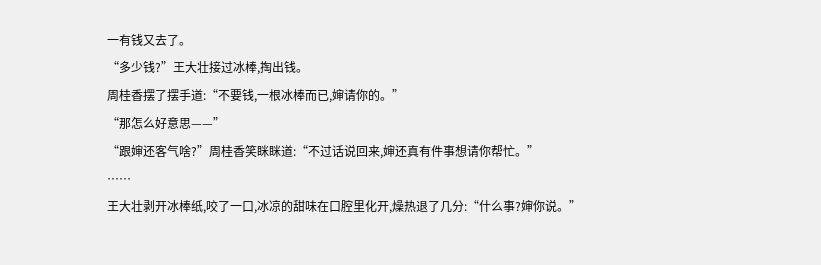一有钱又去了。
“多少钱?”王大壮接过冰棒,掏出钱。
周桂香摆了摆手道:“不要钱,一根冰棒而已,婶请你的。”
“那怎么好意思——”
“跟婶还客气啥?”周桂香笑眯眯道:“不过话说回来,婶还真有件事想请你帮忙。”
……
王大壮剥开冰棒纸,咬了一口,冰凉的甜味在口腔里化开,燥热退了几分:“什么事?婶你说。”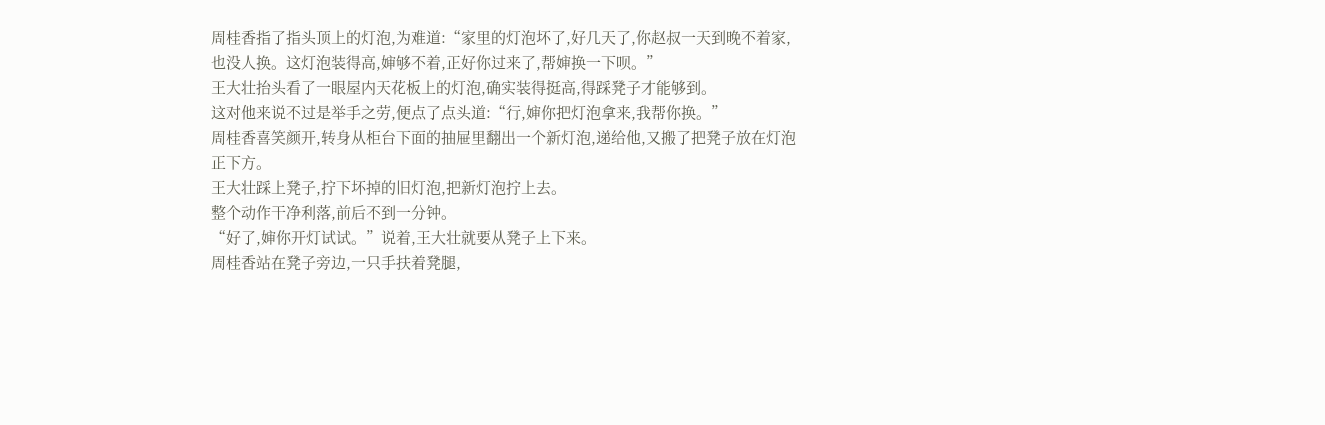周桂香指了指头顶上的灯泡,为难道:“家里的灯泡坏了,好几天了,你赵叔一天到晚不着家,也没人换。这灯泡装得高,婶够不着,正好你过来了,帮婶换一下呗。”
王大壮抬头看了一眼屋内天花板上的灯泡,确实装得挺高,得踩凳子才能够到。
这对他来说不过是举手之劳,便点了点头道:“行,婶你把灯泡拿来,我帮你换。”
周桂香喜笑颜开,转身从柜台下面的抽屉里翻出一个新灯泡,递给他,又搬了把凳子放在灯泡正下方。
王大壮踩上凳子,拧下坏掉的旧灯泡,把新灯泡拧上去。
整个动作干净利落,前后不到一分钟。
“好了,婶你开灯试试。”说着,王大壮就要从凳子上下来。
周桂香站在凳子旁边,一只手扶着凳腿,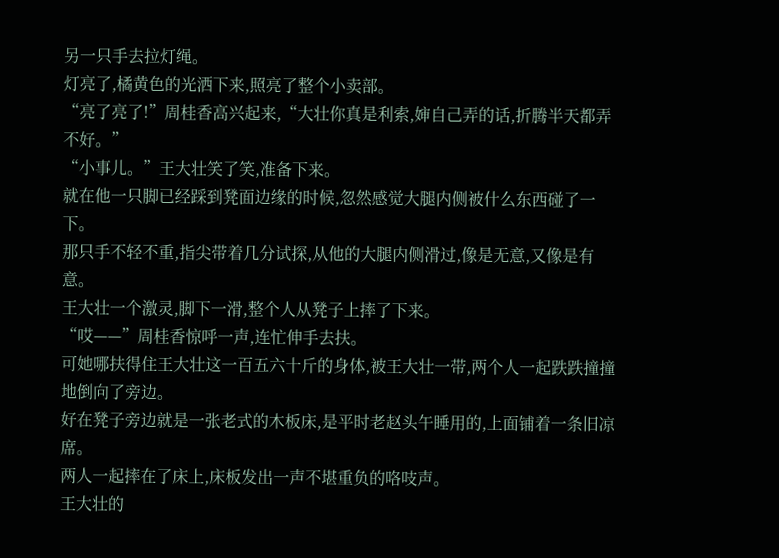另一只手去拉灯绳。
灯亮了,橘黄色的光洒下来,照亮了整个小卖部。
“亮了亮了!”周桂香高兴起来,“大壮你真是利索,婶自己弄的话,折腾半天都弄不好。”
“小事儿。”王大壮笑了笑,准备下来。
就在他一只脚已经踩到凳面边缘的时候,忽然感觉大腿内侧被什么东西碰了一下。
那只手不轻不重,指尖带着几分试探,从他的大腿内侧滑过,像是无意,又像是有意。
王大壮一个激灵,脚下一滑,整个人从凳子上摔了下来。
“哎——”周桂香惊呼一声,连忙伸手去扶。
可她哪扶得住王大壮这一百五六十斤的身体,被王大壮一带,两个人一起跌跌撞撞地倒向了旁边。
好在凳子旁边就是一张老式的木板床,是平时老赵头午睡用的,上面铺着一条旧凉席。
两人一起摔在了床上,床板发出一声不堪重负的咯吱声。
王大壮的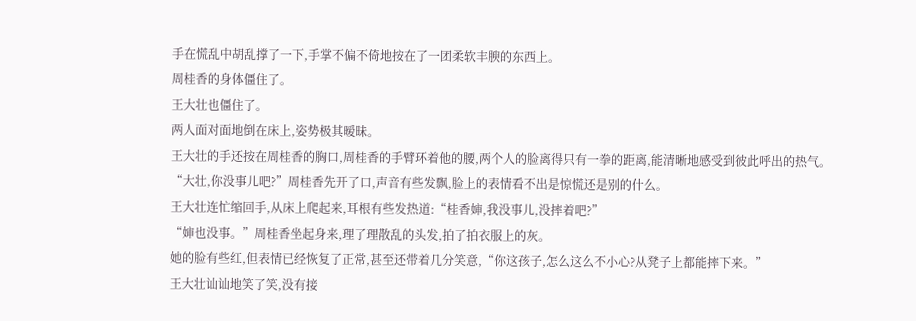手在慌乱中胡乱撑了一下,手掌不偏不倚地按在了一团柔软丰腴的东西上。
周桂香的身体僵住了。
王大壮也僵住了。
两人面对面地倒在床上,姿势极其暧昧。
王大壮的手还按在周桂香的胸口,周桂香的手臂环着他的腰,两个人的脸离得只有一拳的距离,能清晰地感受到彼此呼出的热气。
“大壮,你没事儿吧?”周桂香先开了口,声音有些发飘,脸上的表情看不出是惊慌还是别的什么。
王大壮连忙缩回手,从床上爬起来,耳根有些发热道:“桂香婶,我没事儿,没摔着吧?”
“婶也没事。”周桂香坐起身来,理了理散乱的头发,拍了拍衣服上的灰。
她的脸有些红,但表情已经恢复了正常,甚至还带着几分笑意,“你这孩子,怎么这么不小心?从凳子上都能摔下来。”
王大壮讪讪地笑了笑,没有接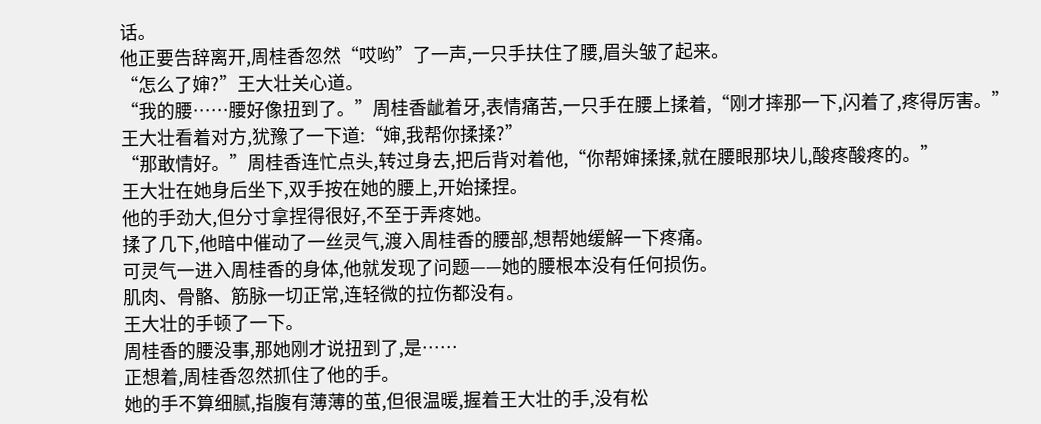话。
他正要告辞离开,周桂香忽然“哎哟”了一声,一只手扶住了腰,眉头皱了起来。
“怎么了婶?”王大壮关心道。
“我的腰……腰好像扭到了。”周桂香龇着牙,表情痛苦,一只手在腰上揉着,“刚才摔那一下,闪着了,疼得厉害。”
王大壮看着对方,犹豫了一下道:“婶,我帮你揉揉?”
“那敢情好。”周桂香连忙点头,转过身去,把后背对着他,“你帮婶揉揉,就在腰眼那块儿,酸疼酸疼的。”
王大壮在她身后坐下,双手按在她的腰上,开始揉捏。
他的手劲大,但分寸拿捏得很好,不至于弄疼她。
揉了几下,他暗中催动了一丝灵气,渡入周桂香的腰部,想帮她缓解一下疼痛。
可灵气一进入周桂香的身体,他就发现了问题——她的腰根本没有任何损伤。
肌肉、骨骼、筋脉一切正常,连轻微的拉伤都没有。
王大壮的手顿了一下。
周桂香的腰没事,那她刚才说扭到了,是……
正想着,周桂香忽然抓住了他的手。
她的手不算细腻,指腹有薄薄的茧,但很温暖,握着王大壮的手,没有松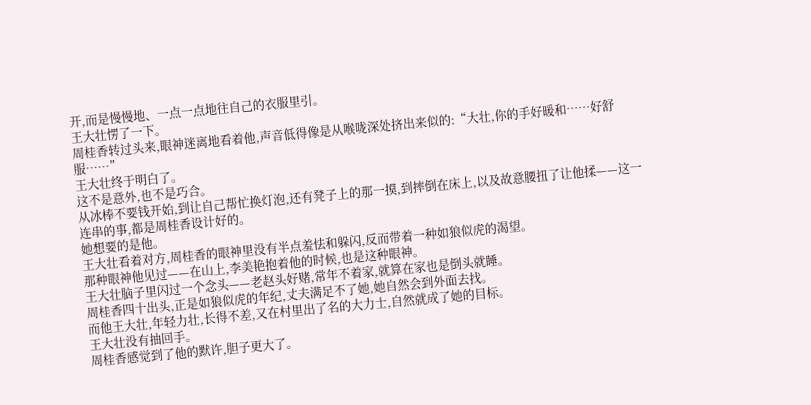开,而是慢慢地、一点一点地往自己的衣服里引。
王大壮愣了一下。
周桂香转过头来,眼神迷离地看着他,声音低得像是从喉咙深处挤出来似的:“大壮,你的手好暖和……好舒服……”
王大壮终于明白了。
这不是意外,也不是巧合。
从冰棒不要钱开始,到让自己帮忙换灯泡,还有凳子上的那一摸,到摔倒在床上,以及故意腰扭了让他揉——这一连串的事,都是周桂香设计好的。
她想要的是他。
王大壮看着对方,周桂香的眼神里没有半点羞怯和躲闪,反而带着一种如狼似虎的渴望。
那种眼神他见过——在山上,李美艳抱着他的时候,也是这种眼神。
王大壮脑子里闪过一个念头——老赵头好赌,常年不着家,就算在家也是倒头就睡。
周桂香四十出头,正是如狼似虎的年纪,丈夫满足不了她,她自然会到外面去找。
而他王大壮,年轻力壮,长得不差,又在村里出了名的大力士,自然就成了她的目标。
王大壮没有抽回手。
周桂香感觉到了他的默许,胆子更大了。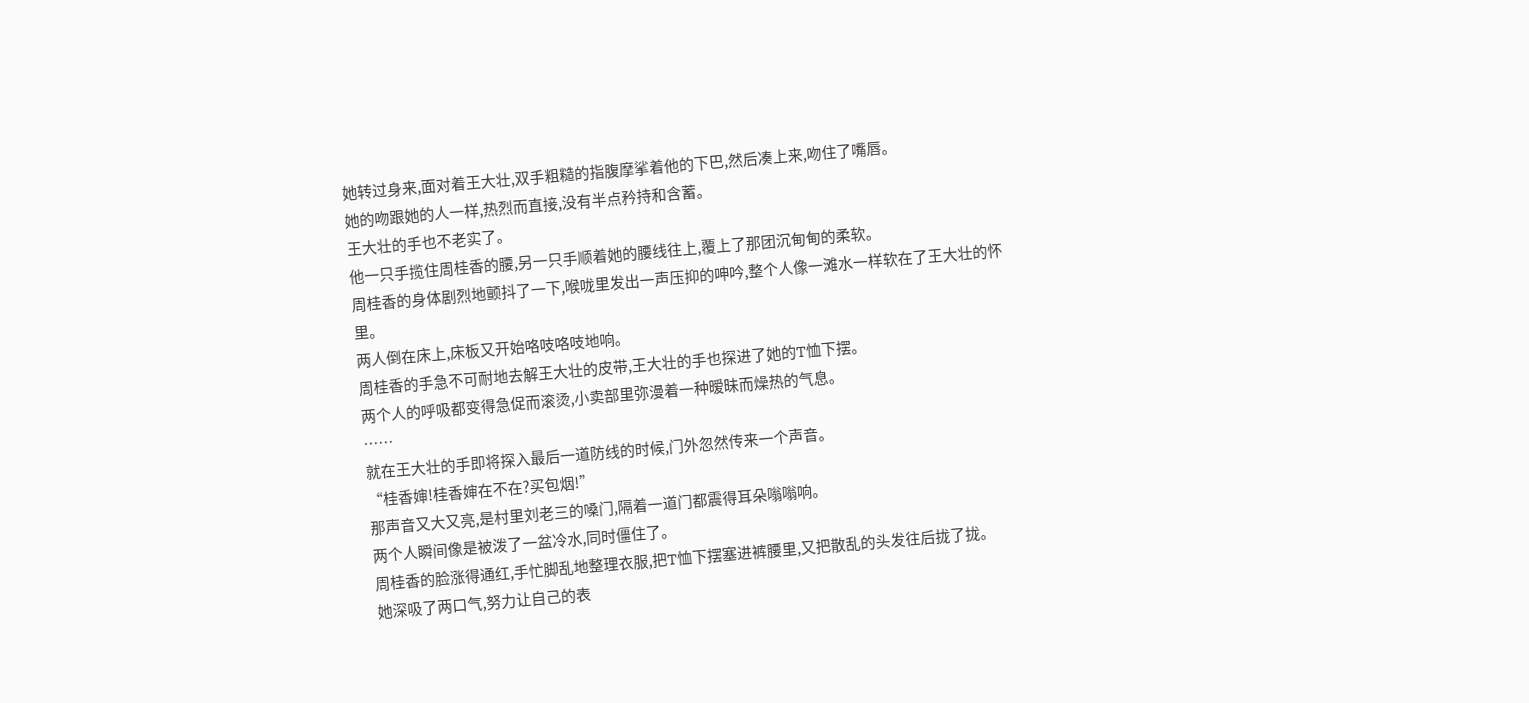她转过身来,面对着王大壮,双手粗糙的指腹摩挲着他的下巴,然后凑上来,吻住了嘴唇。
她的吻跟她的人一样,热烈而直接,没有半点矜持和含蓄。
王大壮的手也不老实了。
他一只手揽住周桂香的腰,另一只手顺着她的腰线往上,覆上了那团沉甸甸的柔软。
周桂香的身体剧烈地颤抖了一下,喉咙里发出一声压抑的呻吟,整个人像一滩水一样软在了王大壮的怀里。
两人倒在床上,床板又开始咯吱咯吱地响。
周桂香的手急不可耐地去解王大壮的皮带,王大壮的手也探进了她的T恤下摆。
两个人的呼吸都变得急促而滚烫,小卖部里弥漫着一种暧昧而燥热的气息。
……
就在王大壮的手即将探入最后一道防线的时候,门外忽然传来一个声音。
“桂香婶!桂香婶在不在?买包烟!”
那声音又大又亮,是村里刘老三的嗓门,隔着一道门都震得耳朵嗡嗡响。
两个人瞬间像是被泼了一盆冷水,同时僵住了。
周桂香的脸涨得通红,手忙脚乱地整理衣服,把T恤下摆塞进裤腰里,又把散乱的头发往后拢了拢。
她深吸了两口气,努力让自己的表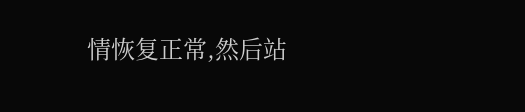情恢复正常,然后站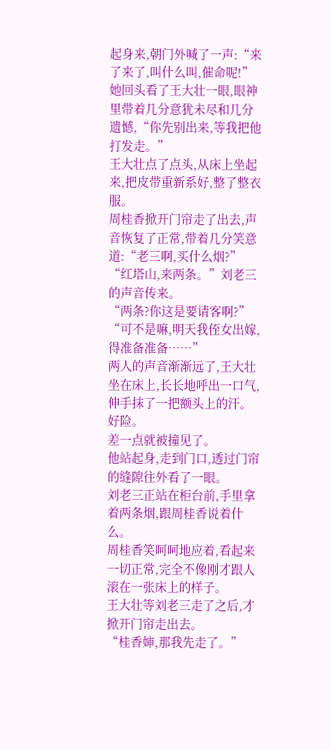起身来,朝门外喊了一声:“来了来了,叫什么叫,催命呢!”
她回头看了王大壮一眼,眼神里带着几分意犹未尽和几分遗憾,“你先别出来,等我把他打发走。”
王大壮点了点头,从床上坐起来,把皮带重新系好,整了整衣服。
周桂香掀开门帘走了出去,声音恢复了正常,带着几分笑意道:“老三啊,买什么烟?”
“红塔山,来两条。”刘老三的声音传来。
“两条?你这是要请客啊?”
“可不是嘛,明天我侄女出嫁,得准备准备……”
两人的声音渐渐远了,王大壮坐在床上,长长地呼出一口气,伸手抹了一把额头上的汗。
好险。
差一点就被撞见了。
他站起身,走到门口,透过门帘的缝隙往外看了一眼。
刘老三正站在柜台前,手里拿着两条烟,跟周桂香说着什么。
周桂香笑呵呵地应着,看起来一切正常,完全不像刚才跟人滚在一张床上的样子。
王大壮等刘老三走了之后,才掀开门帘走出去。
“桂香婶,那我先走了。”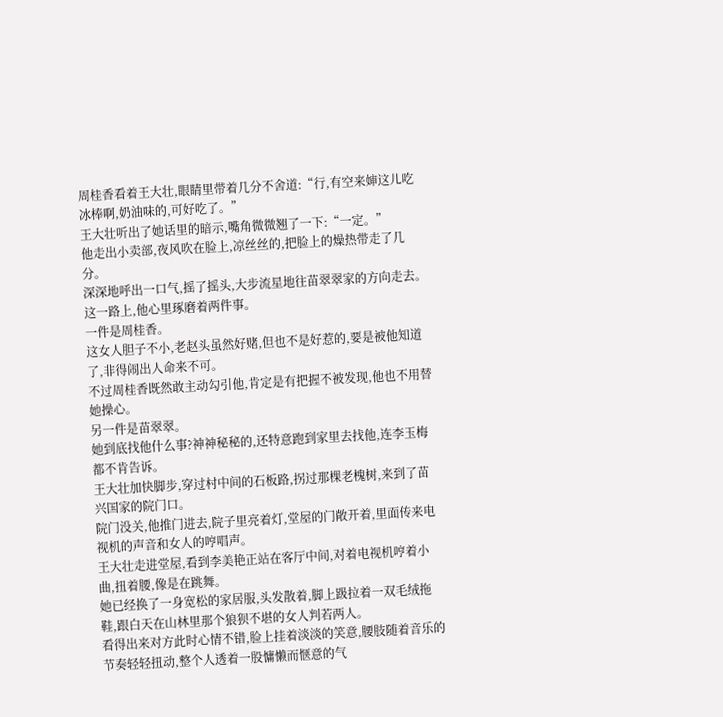周桂香看着王大壮,眼睛里带着几分不舍道:“行,有空来婶这儿吃冰棒啊,奶油味的,可好吃了。”
王大壮听出了她话里的暗示,嘴角微微翘了一下:“一定。”
他走出小卖部,夜风吹在脸上,凉丝丝的,把脸上的燥热带走了几分。
深深地呼出一口气,摇了摇头,大步流星地往苗翠翠家的方向走去。
这一路上,他心里琢磨着两件事。
一件是周桂香。
这女人胆子不小,老赵头虽然好赌,但也不是好惹的,要是被他知道了,非得闹出人命来不可。
不过周桂香既然敢主动勾引他,肯定是有把握不被发现,他也不用替她操心。
另一件是苗翠翠。
她到底找他什么事?神神秘秘的,还特意跑到家里去找他,连李玉梅都不肯告诉。
王大壮加快脚步,穿过村中间的石板路,拐过那棵老槐树,来到了苗兴国家的院门口。
院门没关,他推门进去,院子里亮着灯,堂屋的门敞开着,里面传来电视机的声音和女人的哼唱声。
王大壮走进堂屋,看到李美艳正站在客厅中间,对着电视机哼着小曲,扭着腰,像是在跳舞。
她已经换了一身宽松的家居服,头发散着,脚上趿拉着一双毛绒拖鞋,跟白天在山林里那个狼狈不堪的女人判若两人。
看得出来对方此时心情不错,脸上挂着淡淡的笑意,腰肢随着音乐的节奏轻轻扭动,整个人透着一股慵懒而惬意的气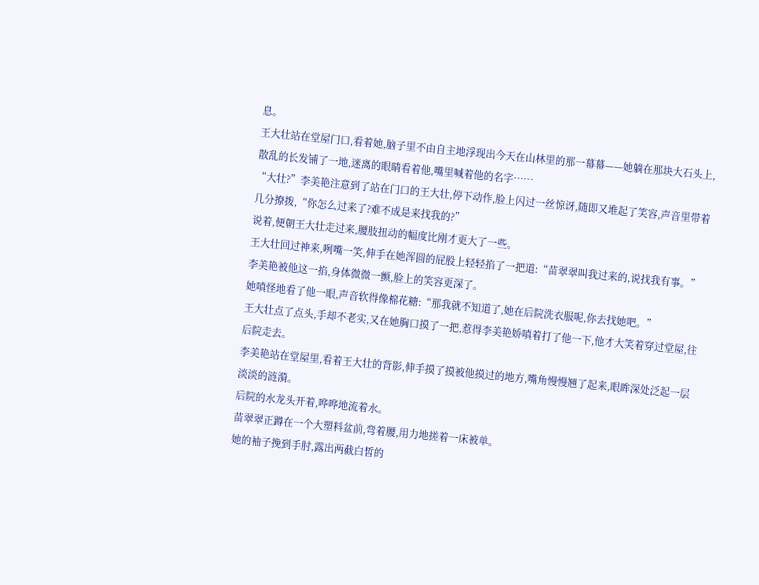息。
王大壮站在堂屋门口,看着她,脑子里不由自主地浮现出今天在山林里的那一幕幕——她躺在那块大石头上,散乱的长发铺了一地,迷离的眼睛看着他,嘴里喊着他的名字……
“大壮?”李美艳注意到了站在门口的王大壮,停下动作,脸上闪过一丝惊讶,随即又堆起了笑容,声音里带着几分撩拨,“你怎么过来了?难不成是来找我的?”
说着,便朝王大壮走过来,腰肢扭动的幅度比刚才更大了一些。
王大壮回过神来,咧嘴一笑,伸手在她浑圆的屁股上轻轻掐了一把道:“苗翠翠叫我过来的,说找我有事。”
李美艳被他这一掐,身体微微一颤,脸上的笑容更深了。
她嗔怪地看了他一眼,声音软得像棉花糖:“那我就不知道了,她在后院洗衣服呢,你去找她吧。”
王大壮点了点头,手却不老实,又在她胸口摸了一把,惹得李美艳娇嗔着打了他一下,他才大笑着穿过堂屋,往后院走去。
李美艳站在堂屋里,看着王大壮的背影,伸手摸了摸被他摸过的地方,嘴角慢慢翘了起来,眼眸深处泛起一层淡淡的涟漪。
后院的水龙头开着,哗哗地流着水。
苗翠翠正蹲在一个大塑料盆前,弯着腰,用力地搓着一床被单。
她的袖子挽到手肘,露出两截白皙的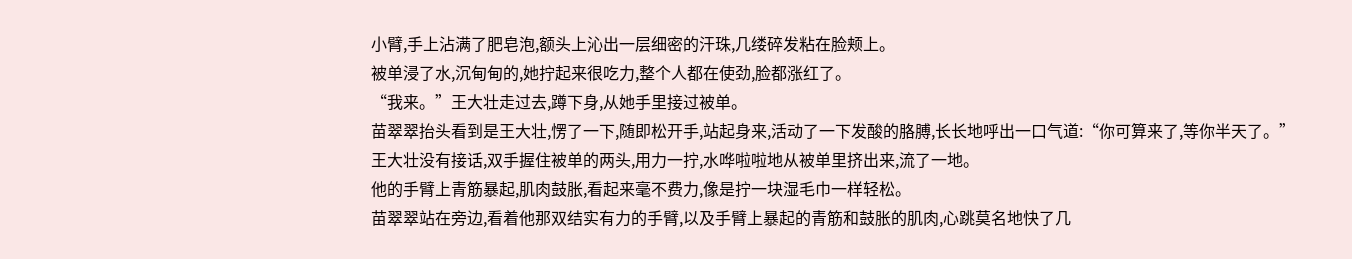小臂,手上沾满了肥皂泡,额头上沁出一层细密的汗珠,几缕碎发粘在脸颊上。
被单浸了水,沉甸甸的,她拧起来很吃力,整个人都在使劲,脸都涨红了。
“我来。”王大壮走过去,蹲下身,从她手里接过被单。
苗翠翠抬头看到是王大壮,愣了一下,随即松开手,站起身来,活动了一下发酸的胳膊,长长地呼出一口气道:“你可算来了,等你半天了。”
王大壮没有接话,双手握住被单的两头,用力一拧,水哗啦啦地从被单里挤出来,流了一地。
他的手臂上青筋暴起,肌肉鼓胀,看起来毫不费力,像是拧一块湿毛巾一样轻松。
苗翠翠站在旁边,看着他那双结实有力的手臂,以及手臂上暴起的青筋和鼓胀的肌肉,心跳莫名地快了几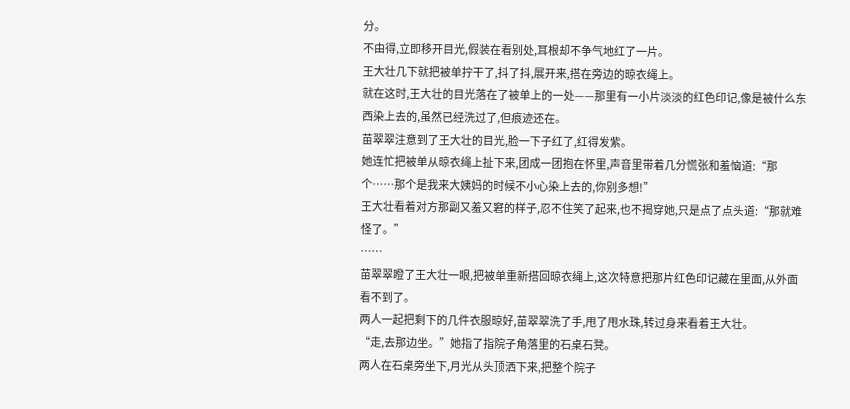分。
不由得,立即移开目光,假装在看别处,耳根却不争气地红了一片。
王大壮几下就把被单拧干了,抖了抖,展开来,搭在旁边的晾衣绳上。
就在这时,王大壮的目光落在了被单上的一处——那里有一小片淡淡的红色印记,像是被什么东西染上去的,虽然已经洗过了,但痕迹还在。
苗翠翠注意到了王大壮的目光,脸一下子红了,红得发紫。
她连忙把被单从晾衣绳上扯下来,团成一团抱在怀里,声音里带着几分慌张和羞恼道:“那个……那个是我来大姨妈的时候不小心染上去的,你别多想!”
王大壮看着对方那副又羞又窘的样子,忍不住笑了起来,也不揭穿她,只是点了点头道:“那就难怪了。”
……
苗翠翠瞪了王大壮一眼,把被单重新搭回晾衣绳上,这次特意把那片红色印记藏在里面,从外面看不到了。
两人一起把剩下的几件衣服晾好,苗翠翠洗了手,甩了甩水珠,转过身来看着王大壮。
“走,去那边坐。”她指了指院子角落里的石桌石凳。
两人在石桌旁坐下,月光从头顶洒下来,把整个院子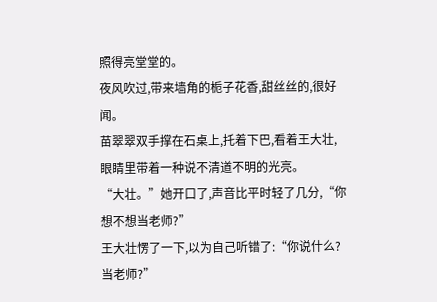照得亮堂堂的。
夜风吹过,带来墙角的栀子花香,甜丝丝的,很好闻。
苗翠翠双手撑在石桌上,托着下巴,看着王大壮,眼睛里带着一种说不清道不明的光亮。
“大壮。”她开口了,声音比平时轻了几分,“你想不想当老师?”
王大壮愣了一下,以为自己听错了:“你说什么?当老师?”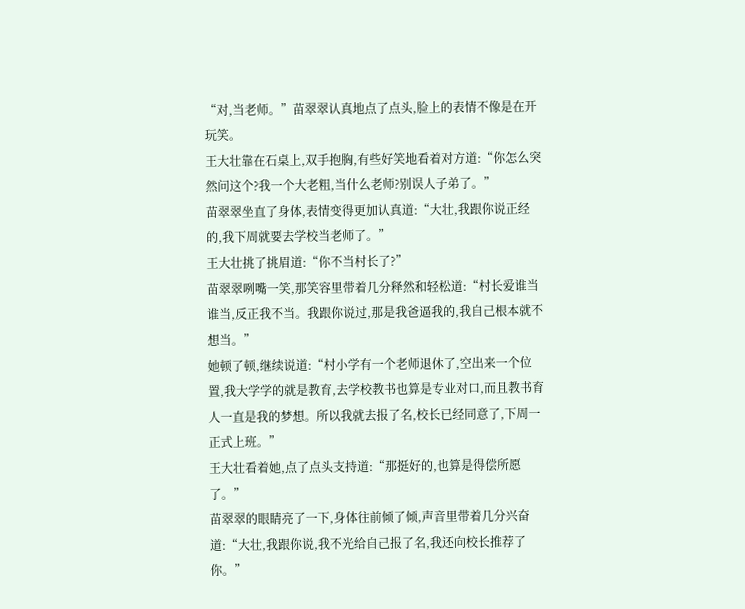“对,当老师。”苗翠翠认真地点了点头,脸上的表情不像是在开玩笑。
王大壮靠在石桌上,双手抱胸,有些好笑地看着对方道:“你怎么突然问这个?我一个大老粗,当什么老师?别误人子弟了。”
苗翠翠坐直了身体,表情变得更加认真道:“大壮,我跟你说正经的,我下周就要去学校当老师了。”
王大壮挑了挑眉道:“你不当村长了?”
苗翠翠咧嘴一笑,那笑容里带着几分释然和轻松道:“村长爱谁当谁当,反正我不当。我跟你说过,那是我爸逼我的,我自己根本就不想当。”
她顿了顿,继续说道:“村小学有一个老师退休了,空出来一个位置,我大学学的就是教育,去学校教书也算是专业对口,而且教书育人一直是我的梦想。所以我就去报了名,校长已经同意了,下周一正式上班。”
王大壮看着她,点了点头支持道:“那挺好的,也算是得偿所愿了。”
苗翠翠的眼睛亮了一下,身体往前倾了倾,声音里带着几分兴奋道:“大壮,我跟你说,我不光给自己报了名,我还向校长推荐了你。”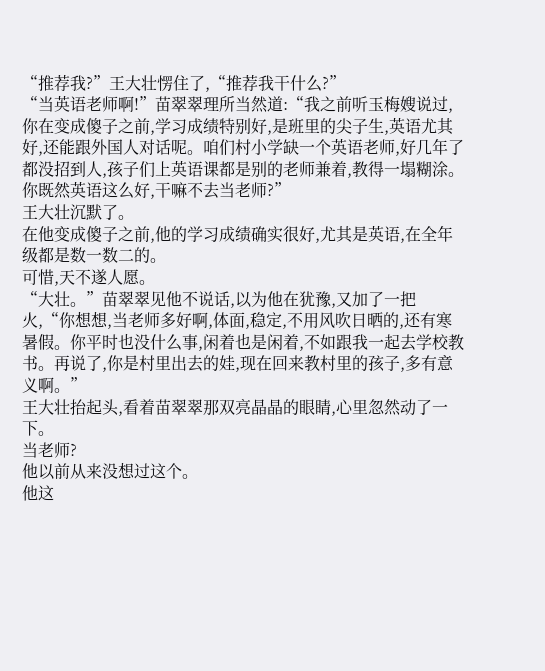“推荐我?”王大壮愣住了,“推荐我干什么?”
“当英语老师啊!”苗翠翠理所当然道:“我之前听玉梅嫂说过,你在变成傻子之前,学习成绩特别好,是班里的尖子生,英语尤其好,还能跟外国人对话呢。咱们村小学缺一个英语老师,好几年了都没招到人,孩子们上英语课都是别的老师兼着,教得一塌糊涂。你既然英语这么好,干嘛不去当老师?”
王大壮沉默了。
在他变成傻子之前,他的学习成绩确实很好,尤其是英语,在全年级都是数一数二的。
可惜,天不遂人愿。
“大壮。”苗翠翠见他不说话,以为他在犹豫,又加了一把火,“你想想,当老师多好啊,体面,稳定,不用风吹日晒的,还有寒暑假。你平时也没什么事,闲着也是闲着,不如跟我一起去学校教书。再说了,你是村里出去的娃,现在回来教村里的孩子,多有意义啊。”
王大壮抬起头,看着苗翠翠那双亮晶晶的眼睛,心里忽然动了一下。
当老师?
他以前从来没想过这个。
他这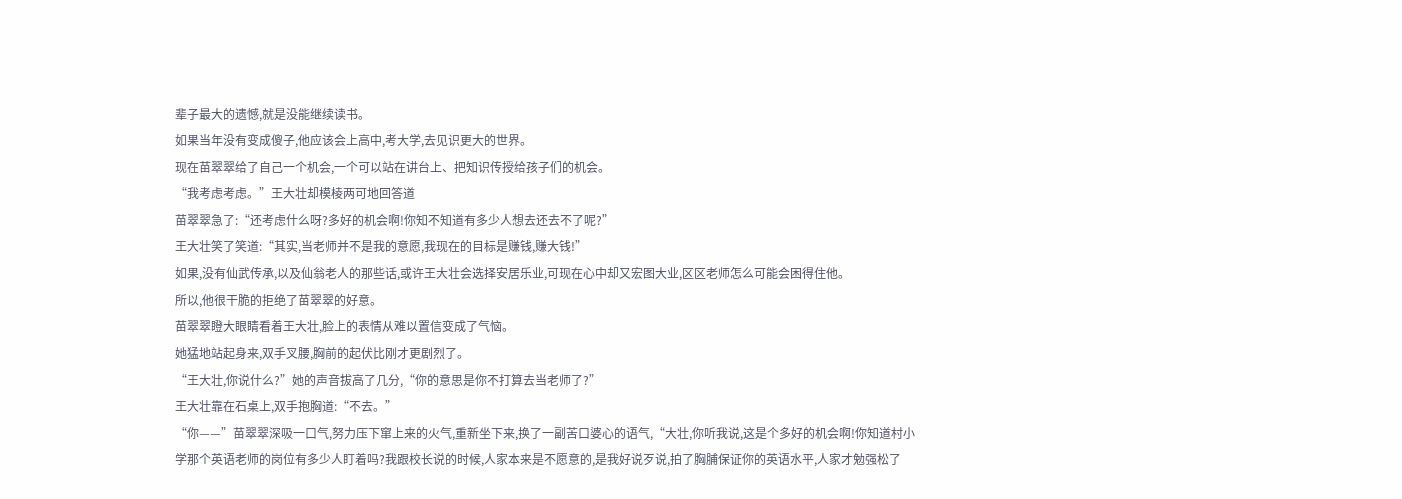辈子最大的遗憾,就是没能继续读书。
如果当年没有变成傻子,他应该会上高中,考大学,去见识更大的世界。
现在苗翠翠给了自己一个机会,一个可以站在讲台上、把知识传授给孩子们的机会。
“我考虑考虑。”王大壮却模棱两可地回答道
苗翠翠急了:“还考虑什么呀?多好的机会啊!你知不知道有多少人想去还去不了呢?”
王大壮笑了笑道:“其实,当老师并不是我的意愿,我现在的目标是赚钱,赚大钱!”
如果,没有仙武传承,以及仙翁老人的那些话,或许王大壮会选择安居乐业,可现在心中却又宏图大业,区区老师怎么可能会困得住他。
所以,他很干脆的拒绝了苗翠翠的好意。
苗翠翠瞪大眼睛看着王大壮,脸上的表情从难以置信变成了气恼。
她猛地站起身来,双手叉腰,胸前的起伏比刚才更剧烈了。
“王大壮,你说什么?”她的声音拔高了几分,“你的意思是你不打算去当老师了?”
王大壮靠在石桌上,双手抱胸道:“不去。”
“你——”苗翠翠深吸一口气,努力压下窜上来的火气,重新坐下来,换了一副苦口婆心的语气,“大壮,你听我说,这是个多好的机会啊!你知道村小学那个英语老师的岗位有多少人盯着吗?我跟校长说的时候,人家本来是不愿意的,是我好说歹说,拍了胸脯保证你的英语水平,人家才勉强松了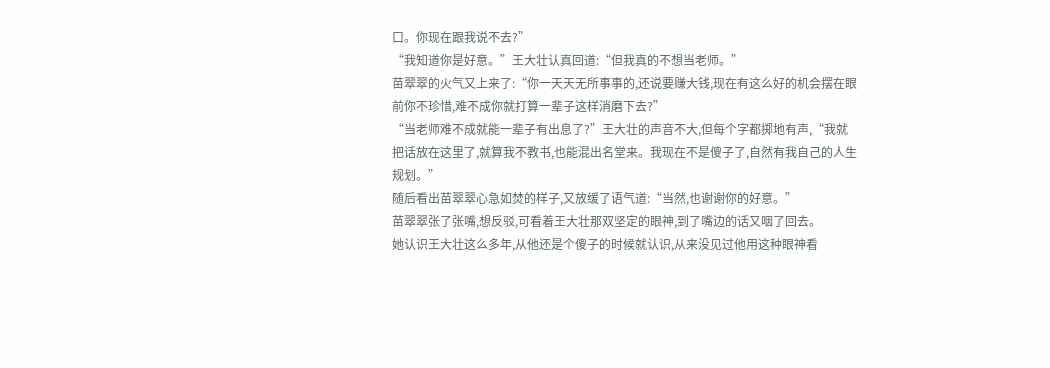口。你现在跟我说不去?”
“我知道你是好意。”王大壮认真回道:“但我真的不想当老师。”
苗翠翠的火气又上来了:“你一天天无所事事的,还说要赚大钱,现在有这么好的机会摆在眼前你不珍惜,难不成你就打算一辈子这样消磨下去?”
“当老师难不成就能一辈子有出息了?”王大壮的声音不大,但每个字都掷地有声,“我就把话放在这里了,就算我不教书,也能混出名堂来。我现在不是傻子了,自然有我自己的人生规划。”
随后看出苗翠翠心急如焚的样子,又放缓了语气道:“当然,也谢谢你的好意。”
苗翠翠张了张嘴,想反驳,可看着王大壮那双坚定的眼神,到了嘴边的话又咽了回去。
她认识王大壮这么多年,从他还是个傻子的时候就认识,从来没见过他用这种眼神看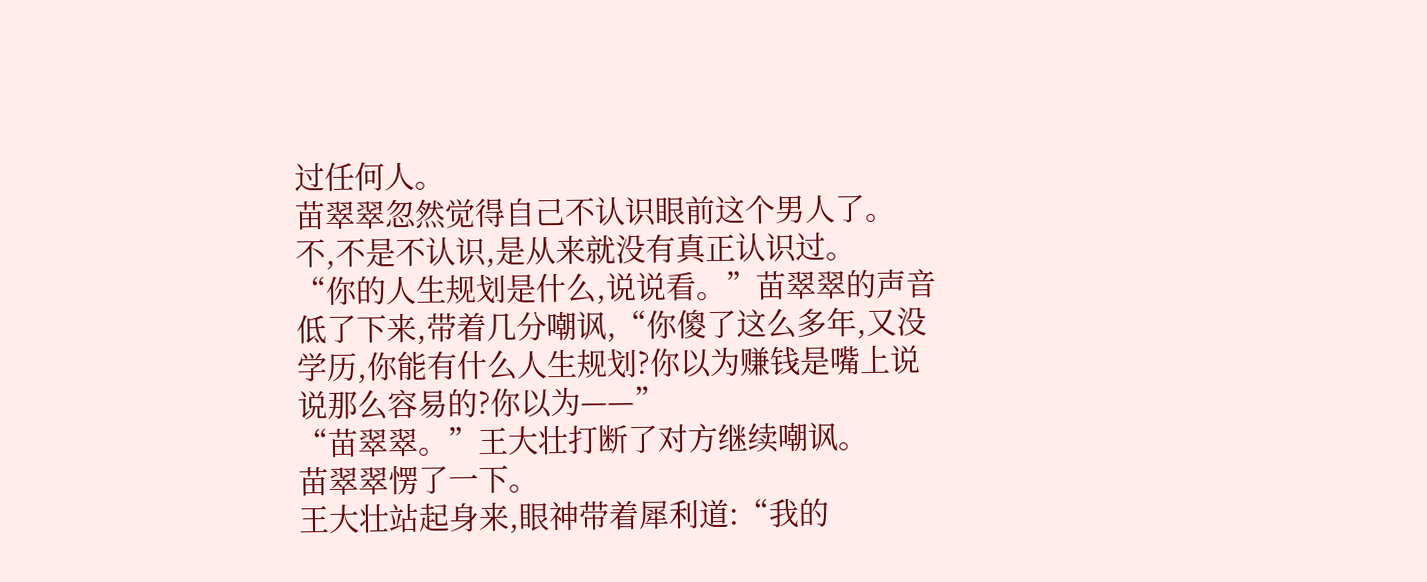过任何人。
苗翠翠忽然觉得自己不认识眼前这个男人了。
不,不是不认识,是从来就没有真正认识过。
“你的人生规划是什么,说说看。”苗翠翠的声音低了下来,带着几分嘲讽,“你傻了这么多年,又没学历,你能有什么人生规划?你以为赚钱是嘴上说说那么容易的?你以为——”
“苗翠翠。”王大壮打断了对方继续嘲讽。
苗翠翠愣了一下。
王大壮站起身来,眼神带着犀利道:“我的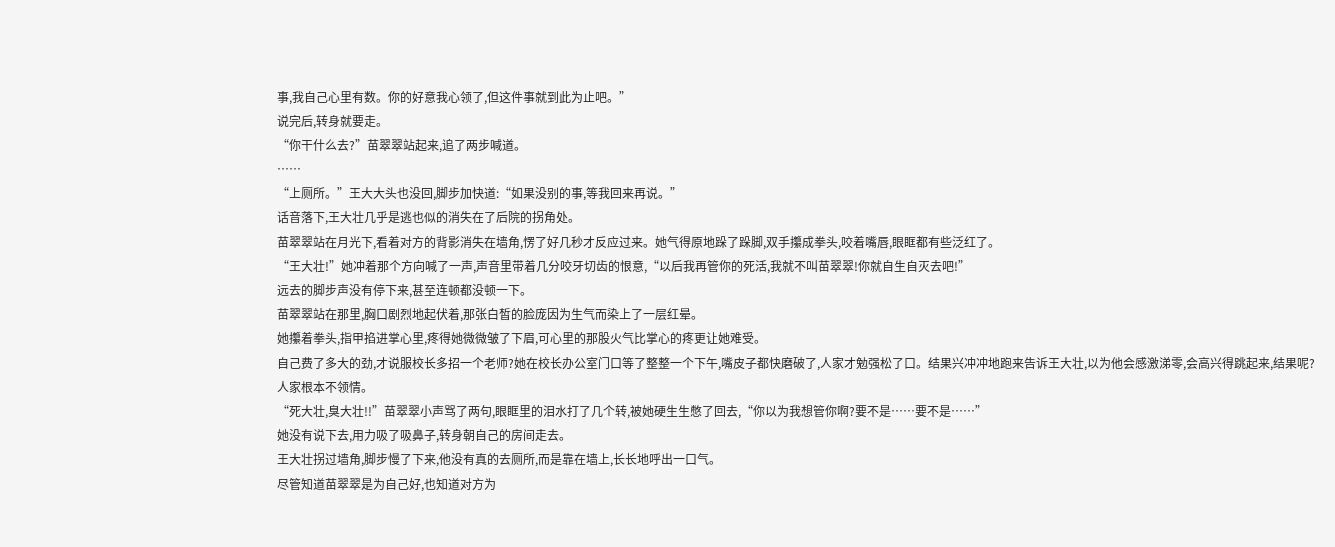事,我自己心里有数。你的好意我心领了,但这件事就到此为止吧。”
说完后,转身就要走。
“你干什么去?”苗翠翠站起来,追了两步喊道。
……
“上厕所。”王大大头也没回,脚步加快道:“如果没别的事,等我回来再说。”
话音落下,王大壮几乎是逃也似的消失在了后院的拐角处。
苗翠翠站在月光下,看着对方的背影消失在墙角,愣了好几秒才反应过来。她气得原地跺了跺脚,双手攥成拳头,咬着嘴唇,眼眶都有些泛红了。
“王大壮!”她冲着那个方向喊了一声,声音里带着几分咬牙切齿的恨意,“以后我再管你的死活,我就不叫苗翠翠!你就自生自灭去吧!”
远去的脚步声没有停下来,甚至连顿都没顿一下。
苗翠翠站在那里,胸口剧烈地起伏着,那张白皙的脸庞因为生气而染上了一层红晕。
她攥着拳头,指甲掐进掌心里,疼得她微微皱了下眉,可心里的那股火气比掌心的疼更让她难受。
自己费了多大的劲,才说服校长多招一个老师?她在校长办公室门口等了整整一个下午,嘴皮子都快磨破了,人家才勉强松了口。结果兴冲冲地跑来告诉王大壮,以为他会感激涕零,会高兴得跳起来,结果呢?
人家根本不领情。
“死大壮,臭大壮!!”苗翠翠小声骂了两句,眼眶里的泪水打了几个转,被她硬生生憋了回去,“你以为我想管你啊?要不是……要不是……”
她没有说下去,用力吸了吸鼻子,转身朝自己的房间走去。
王大壮拐过墙角,脚步慢了下来,他没有真的去厕所,而是靠在墙上,长长地呼出一口气。
尽管知道苗翠翠是为自己好,也知道对方为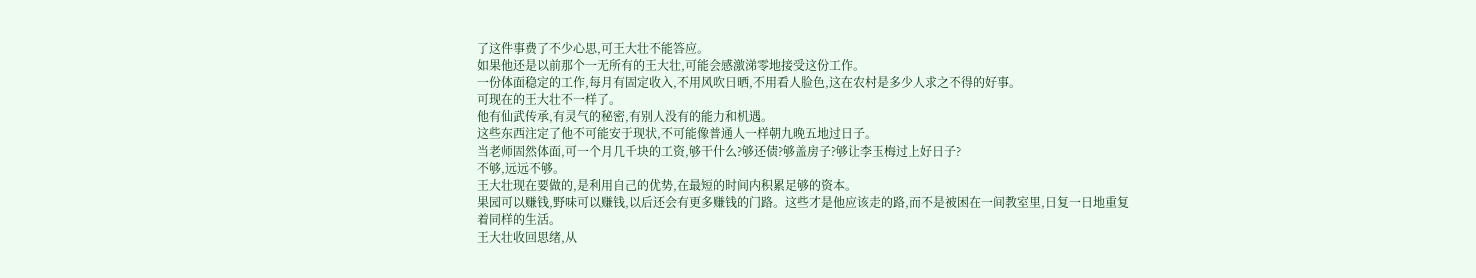了这件事费了不少心思,可王大壮不能答应。
如果他还是以前那个一无所有的王大壮,可能会感激涕零地接受这份工作。
一份体面稳定的工作,每月有固定收入,不用风吹日晒,不用看人脸色,这在农村是多少人求之不得的好事。
可现在的王大壮不一样了。
他有仙武传承,有灵气的秘密,有别人没有的能力和机遇。
这些东西注定了他不可能安于现状,不可能像普通人一样朝九晚五地过日子。
当老师固然体面,可一个月几千块的工资,够干什么?够还债?够盖房子?够让李玉梅过上好日子?
不够,远远不够。
王大壮现在要做的,是利用自己的优势,在最短的时间内积累足够的资本。
果园可以赚钱,野味可以赚钱,以后还会有更多赚钱的门路。这些才是他应该走的路,而不是被困在一间教室里,日复一日地重复着同样的生活。
王大壮收回思绪,从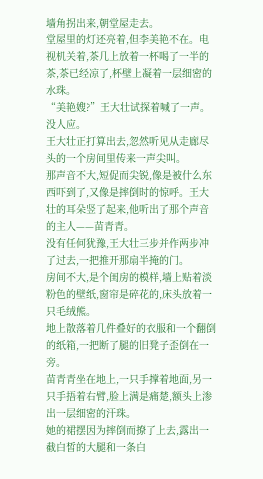墙角拐出来,朝堂屋走去。
堂屋里的灯还亮着,但李美艳不在。电视机关着,茶几上放着一杯喝了一半的茶,茶已经凉了,杯壁上凝着一层细密的水珠。
“美艳嫂?”王大壮试探着喊了一声。
没人应。
王大壮正打算出去,忽然听见从走廊尽头的一个房间里传来一声尖叫。
那声音不大,短促而尖锐,像是被什么东西吓到了,又像是摔倒时的惊呼。王大壮的耳朵竖了起来,他听出了那个声音的主人——苗青青。
没有任何犹豫,王大壮三步并作两步冲了过去,一把推开那扇半掩的门。
房间不大,是个闺房的模样,墙上贴着淡粉色的壁纸,窗帘是碎花的,床头放着一只毛绒熊。
地上散落着几件叠好的衣服和一个翻倒的纸箱,一把断了腿的旧凳子歪倒在一旁。
苗青青坐在地上,一只手撑着地面,另一只手捂着右臂,脸上满是痛楚,额头上渗出一层细密的汗珠。
她的裙摆因为摔倒而撩了上去,露出一截白皙的大腿和一条白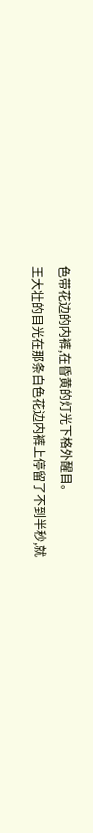色带花边的内裤,在昏黄的灯光下格外醒目。
王大壮的目光在那条白色花边内裤上停留了不到半秒,就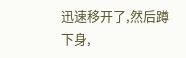迅速移开了,然后蹲下身,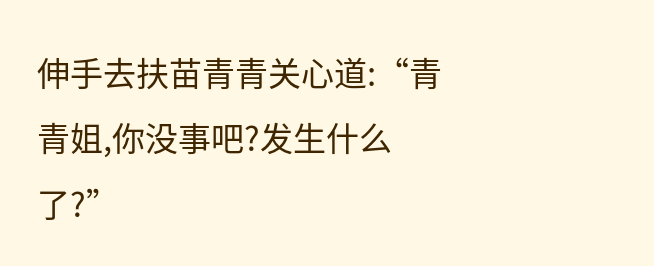伸手去扶苗青青关心道:“青青姐,你没事吧?发生什么了?”